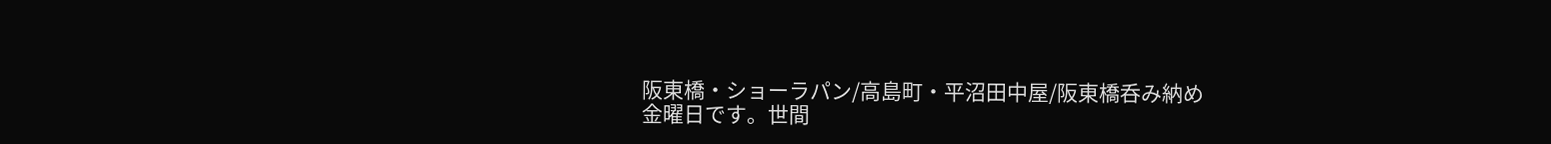阪東橋・ショーラパン/高島町・平沼田中屋/阪東橋呑み納め
金曜日です。世間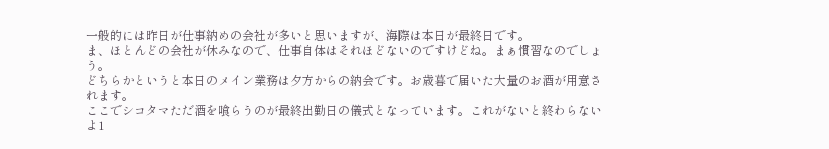一般的には昨日が仕事納めの会社が多いと思いますが、海際は本日が最終日です。
ま、ほとんどの会社が休みなので、仕事自体はそれほどないのですけどね。まぁ慣習なのでしょう。
どちらかというと本日のメイン業務は夕方からの納会です。お歳暮で届いた大量のお酒が用意されます。
ここでシコタマただ酒を喰らうのが最終出勤日の儀式となっています。これがないと終わらないよ1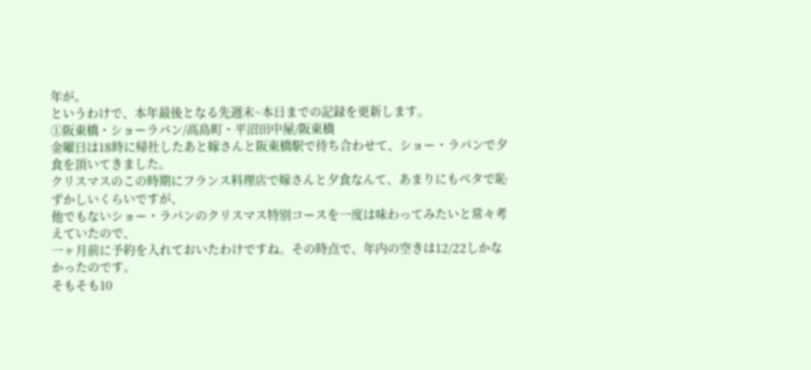年が。
というわけで、本年最後となる先週末~本日までの記録を更新します。
①阪東橋・ショーラパン/高島町・平沼田中屋/阪東橋
金曜日は18時に帰社したあと嫁さんと阪東橋駅で待ち合わせて、ショー・ラパンで夕食を頂いてきました。
クリスマスのこの時期にフランス料理店で嫁さんと夕食なんて、あまりにもベタで恥ずかしいくらいですが、
他でもないショー・ラパンのクリスマス特別コースを一度は味わってみたいと常々考えていたので、
一ヶ月前に予約を入れておいたわけですね。その時点で、年内の空きは12/22しかなかったのです。
そもそも10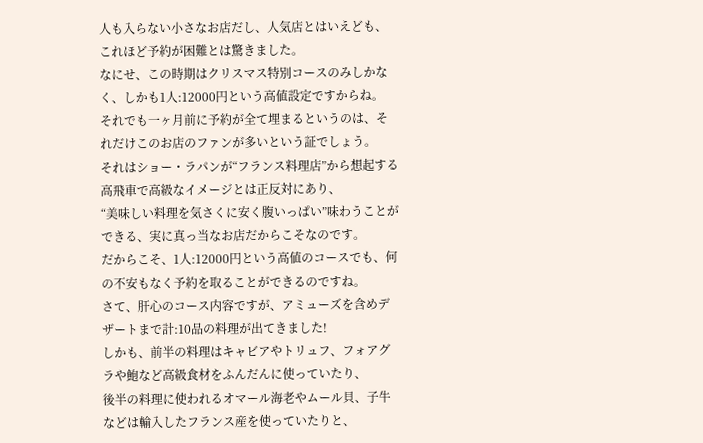人も入らない小さなお店だし、人気店とはいえども、これほど予約が困難とは驚きました。
なにせ、この時期はクリスマス特別コースのみしかなく、しかも1人:12000円という高値設定ですからね。
それでも一ヶ月前に予約が全て埋まるというのは、それだけこのお店のファンが多いという証でしょう。
それはショー・ラパンが“フランス料理店”から想起する高飛車で高級なイメージとは正反対にあり、
“美味しい料理を気さくに安く腹いっぱい”味わうことができる、実に真っ当なお店だからこそなのです。
だからこそ、1人:12000円という高値のコースでも、何の不安もなく予約を取ることができるのですね。
さて、肝心のコース内容ですが、アミューズを含めデザートまで計:10品の料理が出てきました!
しかも、前半の料理はキャビアやトリュフ、フォアグラや鮑など高級食材をふんだんに使っていたり、
後半の料理に使われるオマール海老やムール貝、子牛などは輸入したフランス産を使っていたりと、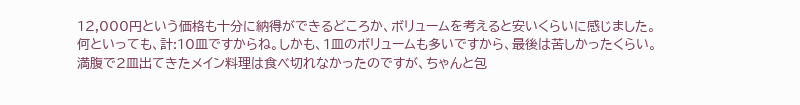12,000円という価格も十分に納得ができるどころか、ボリュームを考えると安いくらいに感じました。
何といっても、計:10皿ですからね。しかも、1皿のボリュームも多いですから、最後は苦しかったくらい。
満腹で2皿出てきたメイン料理は食べ切れなかったのですが、ちゃんと包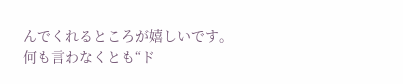んでくれるところが嬉しいです。
何も言わなくとも“ド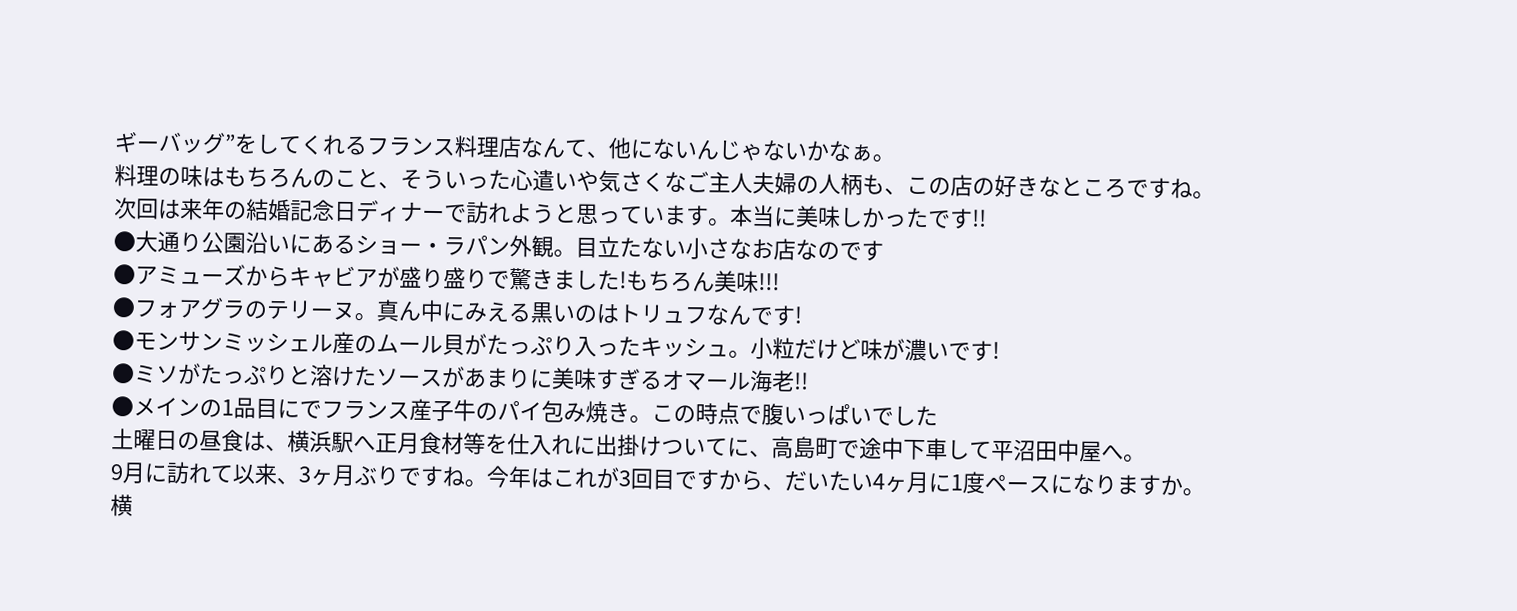ギーバッグ”をしてくれるフランス料理店なんて、他にないんじゃないかなぁ。
料理の味はもちろんのこと、そういった心遣いや気さくなご主人夫婦の人柄も、この店の好きなところですね。
次回は来年の結婚記念日ディナーで訪れようと思っています。本当に美味しかったです!!
●大通り公園沿いにあるショー・ラパン外観。目立たない小さなお店なのです
●アミューズからキャビアが盛り盛りで驚きました!もちろん美味!!!
●フォアグラのテリーヌ。真ん中にみえる黒いのはトリュフなんです!
●モンサンミッシェル産のムール貝がたっぷり入ったキッシュ。小粒だけど味が濃いです!
●ミソがたっぷりと溶けたソースがあまりに美味すぎるオマール海老!!
●メインの1品目にでフランス産子牛のパイ包み焼き。この時点で腹いっぱいでした
土曜日の昼食は、横浜駅へ正月食材等を仕入れに出掛けついてに、高島町で途中下車して平沼田中屋へ。
9月に訪れて以来、3ヶ月ぶりですね。今年はこれが3回目ですから、だいたい4ヶ月に1度ペースになりますか。
横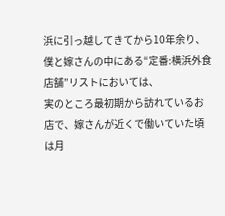浜に引っ越してきてから10年余り、僕と嫁さんの中にある“定番:横浜外食店舗”リストにおいては、
実のところ最初期から訪れているお店で、嫁さんが近くで働いていた頃は月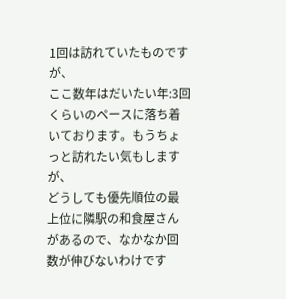1回は訪れていたものですが、
ここ数年はだいたい年:3回くらいのペースに落ち着いております。もうちょっと訪れたい気もしますが、
どうしても優先順位の最上位に隣駅の和食屋さんがあるので、なかなか回数が伸びないわけです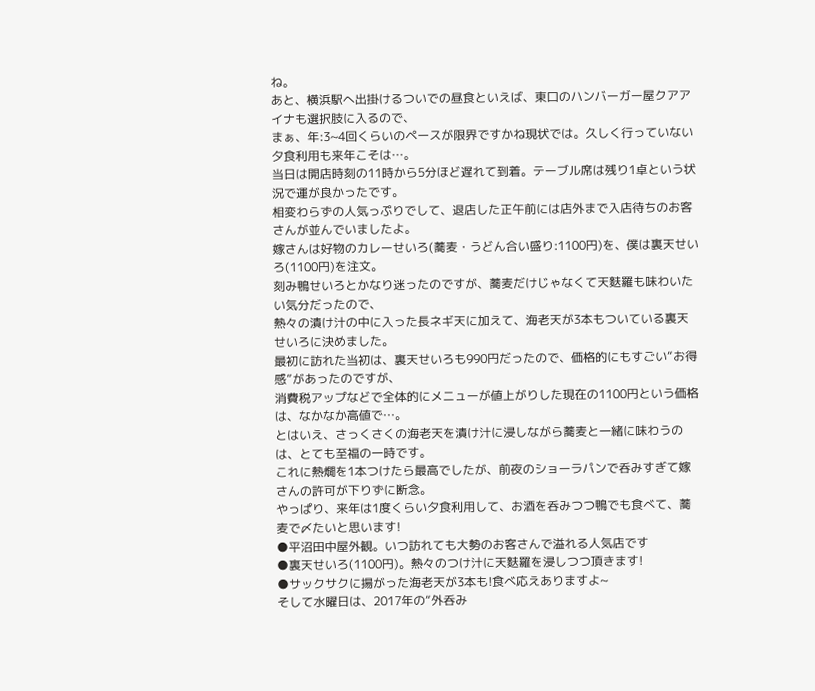ね。
あと、横浜駅へ出掛けるついでの昼食といえば、東口のハンバーガー屋クアアイナも選択肢に入るので、
まぁ、年:3~4回くらいのペースが限界ですかね現状では。久しく行っていない夕食利用も来年こそは…。
当日は開店時刻の11時から5分ほど遅れて到着。テーブル席は残り1卓という状況で運が良かったです。
相変わらずの人気っぷりでして、退店した正午前には店外まで入店待ちのお客さんが並んでいましたよ。
嫁さんは好物のカレーせいろ(蕎麦・うどん合い盛り:1100円)を、僕は裏天せいろ(1100円)を注文。
刻み鴨せいろとかなり迷ったのですが、蕎麦だけじゃなくて天麩羅も味わいたい気分だったので、
熱々の漬け汁の中に入った長ネギ天に加えて、海老天が3本もついている裏天せいろに決めました。
最初に訪れた当初は、裏天せいろも990円だったので、価格的にもすごい“お得感”があったのですが、
消費税アップなどで全体的にメニューが値上がりした現在の1100円という価格は、なかなか高値で…。
とはいえ、さっくさくの海老天を漬け汁に浸しながら蕎麦と一緒に味わうのは、とても至福の一時です。
これに熱燗を1本つけたら最高でしたが、前夜のショーラパンで呑みすぎて嫁さんの許可が下りずに断念。
やっぱり、来年は1度くらい夕食利用して、お酒を呑みつつ鴨でも食べて、蕎麦で〆たいと思います!
●平沼田中屋外観。いつ訪れても大勢のお客さんで溢れる人気店です
●裏天せいろ(1100円)。熱々のつけ汁に天麩羅を浸しつつ頂きます!
●サックサクに揚がった海老天が3本も!食べ応えありますよ~
そして水曜日は、2017年の“外呑み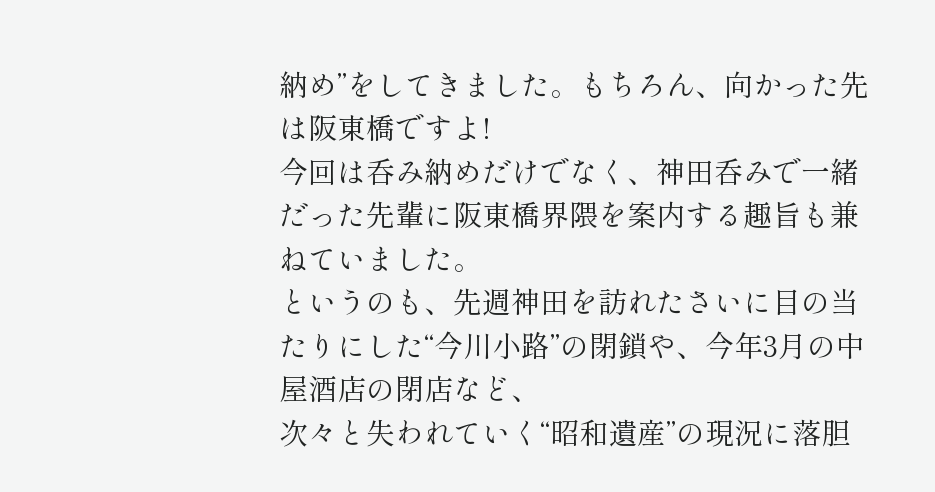納め”をしてきました。もちろん、向かった先は阪東橋ですよ!
今回は呑み納めだけでなく、神田呑みで一緒だった先輩に阪東橋界隈を案内する趣旨も兼ねていました。
というのも、先週神田を訪れたさいに目の当たりにした“今川小路”の閉鎖や、今年3月の中屋酒店の閉店など、
次々と失われていく“昭和遺産”の現況に落胆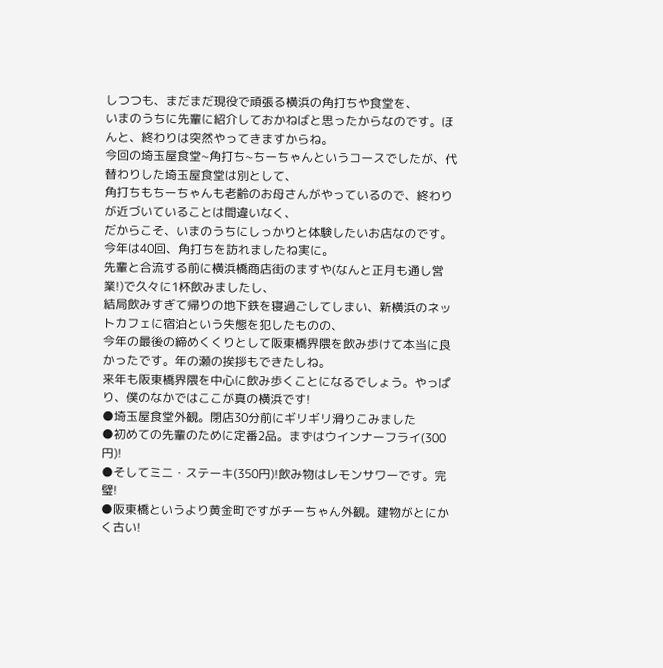しつつも、まだまだ現役で頑張る横浜の角打ちや食堂を、
いまのうちに先輩に紹介しておかねばと思ったからなのです。ほんと、終わりは突然やってきますからね。
今回の埼玉屋食堂~角打ち~ちーちゃんというコースでしたが、代替わりした埼玉屋食堂は別として、
角打ちもちーちゃんも老齢のお母さんがやっているので、終わりが近づいていることは間違いなく、
だからこそ、いまのうちにしっかりと体験したいお店なのです。今年は40回、角打ちを訪れましたね実に。
先輩と合流する前に横浜橋商店街のますや(なんと正月も通し営業!)で久々に1杯飲みましたし、
結局飲みすぎて帰りの地下鉄を寝過ごしてしまい、新横浜のネットカフェに宿泊という失態を犯したものの、
今年の最後の締めくくりとして阪東橋界隈を飲み歩けて本当に良かったです。年の瀬の挨拶もできたしね。
来年も阪東橋界隈を中心に飲み歩くことになるでしょう。やっぱり、僕のなかではここが真の横浜です!
●埼玉屋食堂外観。閉店30分前にギリギリ滑りこみました
●初めての先輩のために定番2品。まずはウインナーフライ(300円)!
●そしてミニ・ステーキ(350円)!飲み物はレモンサワーです。完璧!
●阪東橋というより黄金町ですがチーちゃん外観。建物がとにかく古い!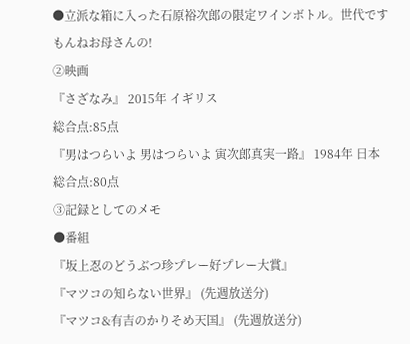●立派な箱に入った石原裕次郎の限定ワインボトル。世代ですもんねお母さんの!
②映画
『さざなみ』 2015年 イギリス
総合点:85点
『男はつらいよ 男はつらいよ 寅次郎真実一路』 1984年 日本
総合点:80点
③記録としてのメモ
●番組
『坂上忍のどうぶつ珍プレー好プレー大賞』
『マツコの知らない世界』 (先週放送分)
『マツコ&有吉のかりそめ天国』 (先週放送分)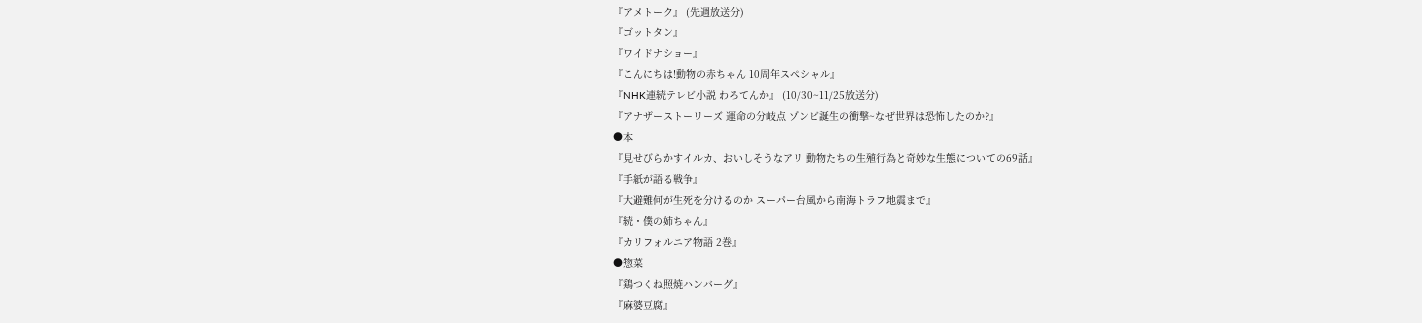『アメトーク』 (先週放送分)
『ゴットタン』
『ワイドナショー』
『こんにちは!動物の赤ちゃん 10周年スペシャル』
『NHK連続テレビ小説 わろてんか』 (10/30~11/25放送分)
『アナザーストーリーズ 運命の分岐点 ゾンビ誕生の衝撃~なぜ世界は恐怖したのか?』
●本
『見せびらかすイルカ、おいしそうなアリ 動物たちの生殖行為と奇妙な生態についての69話』
『手紙が語る戦争』
『大避難何が生死を分けるのか スーパー台風から南海トラフ地震まで』
『続・僕の姉ちゃん』
『カリフォルニア物語 2巻』
●惣菜
『鶏つくね照焼ハンバーグ』
『麻婆豆腐』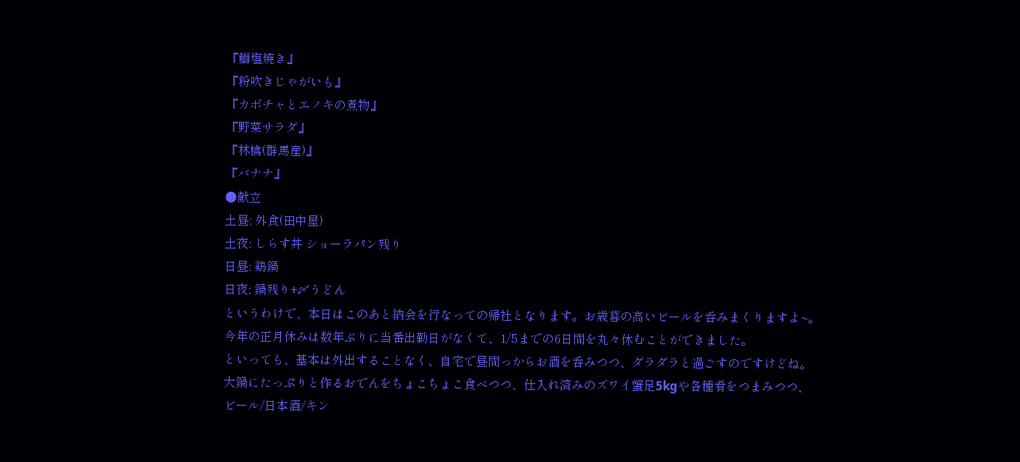『鰤塩焼き』
『粉吹きじゃがいも』
『カボチャとエノキの煮物』
『野菜サラダ』
『林檎(群馬産)』
『バナナ』
●献立
土昼: 外食(田中屋)
土夜: しらす丼 ショーラパン残り
日昼: 鶏鍋
日夜: 鍋残り+〆うどん
というわけで、本日はこのあと納会を行なっての帰社となります。お歳暮の高いビールを呑みまくりますよ~。
今年の正月休みは数年ぶりに当番出勤日がなくて、1/5までの6日間を丸々休むことができました。
といっても、基本は外出することなく、自宅で昼間っからお酒を呑みつつ、ダラダラと過ごすのですけどね。
大鍋にたっぷりと作るおでんをちょこちょこ食べつつ、仕入れ済みのズワイ蟹足5kgや各種肴をつまみつつ、
ビール/日本酒/キン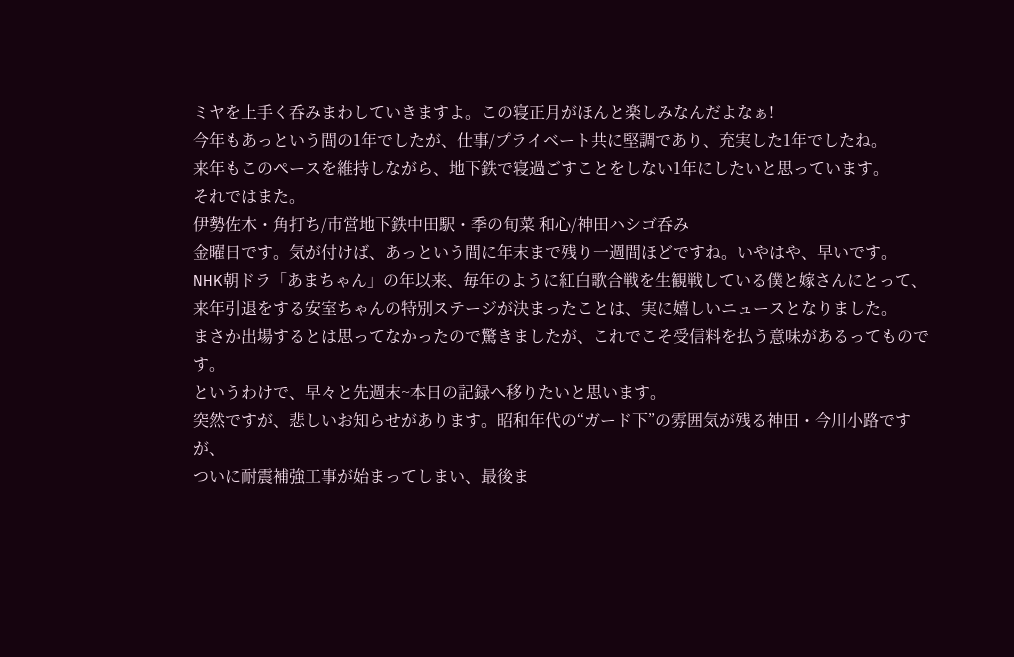ミヤを上手く呑みまわしていきますよ。この寝正月がほんと楽しみなんだよなぁ!
今年もあっという間の1年でしたが、仕事/プライベート共に堅調であり、充実した1年でしたね。
来年もこのペースを維持しながら、地下鉄で寝過ごすことをしない1年にしたいと思っています。
それではまた。
伊勢佐木・角打ち/市営地下鉄中田駅・季の旬菜 和心/神田ハシゴ呑み
金曜日です。気が付けば、あっという間に年末まで残り一週間ほどですね。いやはや、早いです。
NHK朝ドラ「あまちゃん」の年以来、毎年のように紅白歌合戦を生観戦している僕と嫁さんにとって、
来年引退をする安室ちゃんの特別ステージが決まったことは、実に嬉しいニュースとなりました。
まさか出場するとは思ってなかったので驚きましたが、これでこそ受信料を払う意味があるってものです。
というわけで、早々と先週末~本日の記録へ移りたいと思います。
突然ですが、悲しいお知らせがあります。昭和年代の“ガード下”の雰囲気が残る神田・今川小路ですが、
ついに耐震補強工事が始まってしまい、最後ま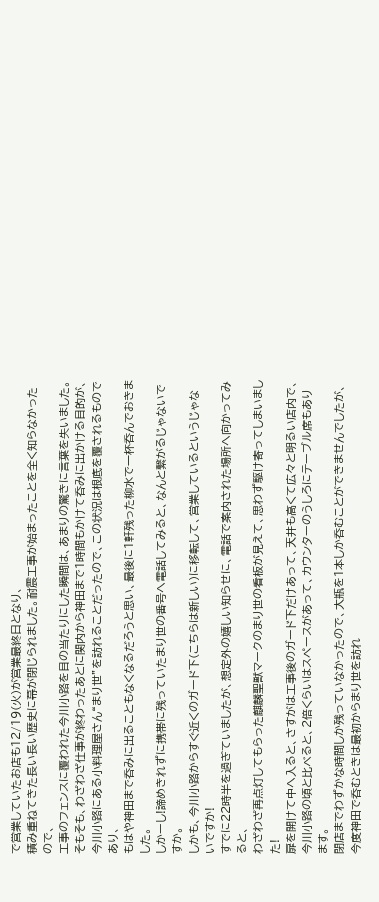で営業していたお店も12/19(火)が営業最終日となり、
積み重ねてきた長い長い歴史に幕が閉じられました。耐震工事が始まったことを全く知らなかったので、
工事のフェンスに覆われた今川小路を目の当たりにした瞬間は、あまりの驚きに言葉を失いました。
そもそも、わざわざ仕事が終わったあとに関内から神田まで1時間もかけて呑みに出かける目的が、
今川小路にある小料理屋さん“まり世”を訪れることだったので、この状況は根底を覆されるものであり、
もはや神田まで呑みに出ることもなくなるだろうと思い、最後に1軒残った柳水で一杯呑んでおきました。
しかーし!諦めきれずに携帯に残っていたまり世の番号へ電話してみると、なんと繋がるじゃないですか。
しかも、今川小路からすぐ近くのガード下(こちらは新しい)に移転して、営業しているというじゃないですか!
すでに22時半を過ぎていましたが、想定外の嬉しい知らせに、電話で案内された場所へ向かってみると、
わざわざ再点灯してもらった麒麟聖獣マークのまり世の看板が見えて、思わず駆け寄ってしまいました!
扉を開けて中へ入ると、さすがは工事後のガード下だけあって、天井も高くて広々と明るい店内で、
今川小路の頃と比べると、2倍くらいはスペースがあって、カウンターのうしろにテーブル席もあります。
閉店までわずかな時間しか残っていなかったので、大瓶を1本しか呑むことができませんでしたが、
今度神田で呑むときは最初からまり世を訪れ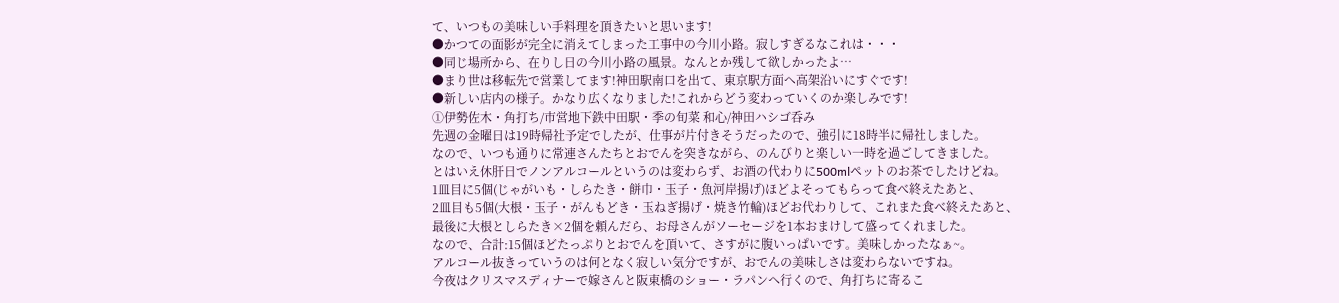て、いつもの美味しい手料理を頂きたいと思います!
●かつての面影が完全に消えてしまった工事中の今川小路。寂しすぎるなこれは・・・
●同じ場所から、在りし日の今川小路の風景。なんとか残して欲しかったよ…
●まり世は移転先で営業してます!神田駅南口を出て、東京駅方面へ高架沿いにすぐです!
●新しい店内の様子。かなり広くなりました!これからどう変わっていくのか楽しみです!
①伊勢佐木・角打ち/市営地下鉄中田駅・季の旬菜 和心/神田ハシゴ呑み
先週の金曜日は19時帰社予定でしたが、仕事が片付きそうだったので、強引に18時半に帰社しました。
なので、いつも通りに常連さんたちとおでんを突きながら、のんびりと楽しい一時を過ごしてきました。
とはいえ休肝日でノンアルコールというのは変わらず、お酒の代わりに500mlペットのお茶でしたけどね。
1皿目に5個(じゃがいも・しらたき・餅巾・玉子・魚河岸揚げ)ほどよそってもらって食べ終えたあと、
2皿目も5個(大根・玉子・がんもどき・玉ねぎ揚げ・焼き竹輪)ほどお代わりして、これまた食べ終えたあと、
最後に大根としらたき×2個を頼んだら、お母さんがソーセージを1本おまけして盛ってくれました。
なので、合計:15個ほどたっぷりとおでんを頂いて、さすがに腹いっぱいです。美味しかったなぁ~。
アルコール抜きっていうのは何となく寂しい気分ですが、おでんの美味しさは変わらないですね。
今夜はクリスマスディナーで嫁さんと阪東橋のショー・ラパンへ行くので、角打ちに寄るこ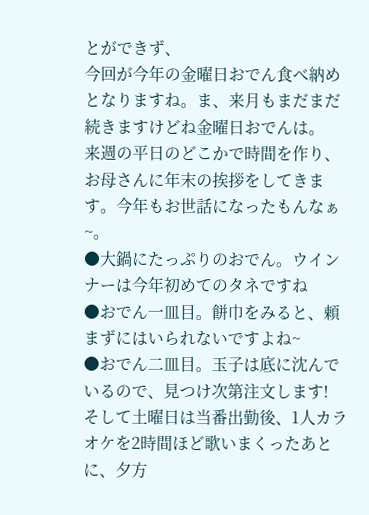とができず、
今回が今年の金曜日おでん食べ納めとなりますね。ま、来月もまだまだ続きますけどね金曜日おでんは。
来週の平日のどこかで時間を作り、お母さんに年末の挨拶をしてきます。今年もお世話になったもんなぁ~。
●大鍋にたっぷりのおでん。ウインナーは今年初めてのタネですね
●おでん一皿目。餅巾をみると、頼まずにはいられないですよね~
●おでん二皿目。玉子は底に沈んでいるので、見つけ次第注文します!
そして土曜日は当番出勤後、1人カラオケを2時間ほど歌いまくったあとに、夕方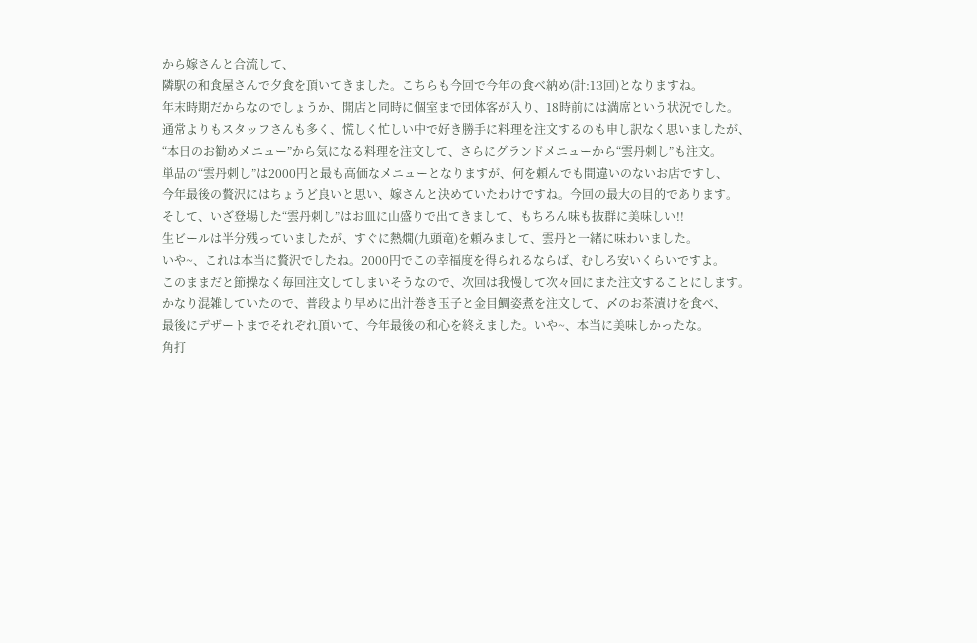から嫁さんと合流して、
隣駅の和食屋さんで夕食を頂いてきました。こちらも今回で今年の食べ納め(計:13回)となりますね。
年末時期だからなのでしょうか、開店と同時に個室まで団体客が入り、18時前には満席という状況でした。
通常よりもスタッフさんも多く、慌しく忙しい中で好き勝手に料理を注文するのも申し訳なく思いましたが、
“本日のお勧めメニュー”から気になる料理を注文して、さらにグランドメニューから“雲丹刺し”も注文。
単品の“雲丹刺し”は2000円と最も高価なメニューとなりますが、何を頼んでも間違いのないお店ですし、
今年最後の贅沢にはちょうど良いと思い、嫁さんと決めていたわけですね。今回の最大の目的であります。
そして、いざ登場した“雲丹刺し”はお皿に山盛りで出てきまして、もちろん味も抜群に美味しい!!
生ビールは半分残っていましたが、すぐに熱燗(九頭竜)を頼みまして、雲丹と一緒に味わいました。
いや~、これは本当に贅沢でしたね。2000円でこの幸福度を得られるならば、むしろ安いくらいですよ。
このままだと節操なく毎回注文してしまいそうなので、次回は我慢して次々回にまた注文することにします。
かなり混雑していたので、普段より早めに出汁巻き玉子と金目鯛姿煮を注文して、〆のお茶漬けを食べ、
最後にデザートまでそれぞれ頂いて、今年最後の和心を終えました。いや~、本当に美味しかったな。
角打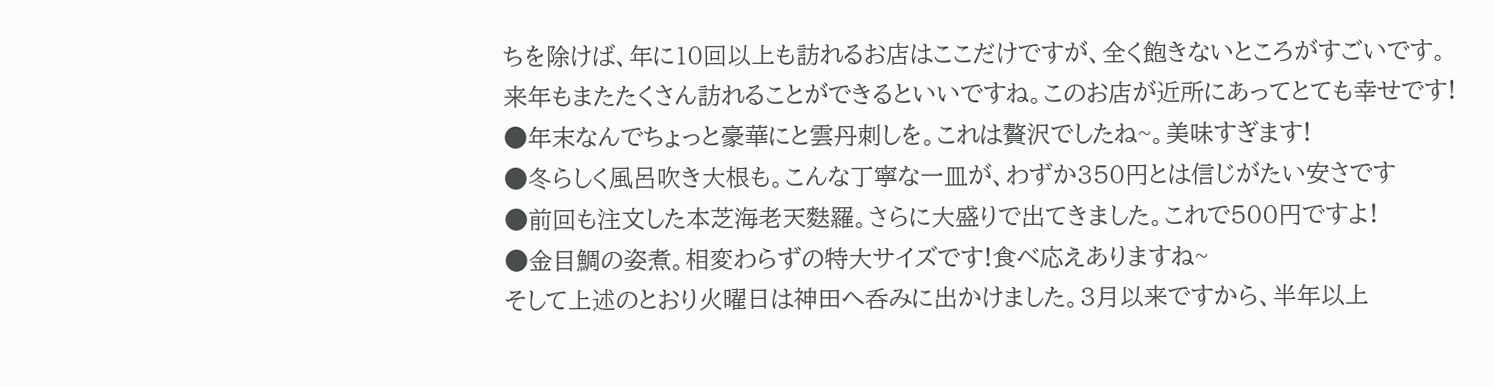ちを除けば、年に10回以上も訪れるお店はここだけですが、全く飽きないところがすごいです。
来年もまたたくさん訪れることができるといいですね。このお店が近所にあってとても幸せです!
●年末なんでちょっと豪華にと雲丹刺しを。これは贅沢でしたね~。美味すぎます!
●冬らしく風呂吹き大根も。こんな丁寧な一皿が、わずか350円とは信じがたい安さです
●前回も注文した本芝海老天麩羅。さらに大盛りで出てきました。これで500円ですよ!
●金目鯛の姿煮。相変わらずの特大サイズです!食べ応えありますね~
そして上述のとおり火曜日は神田へ呑みに出かけました。3月以来ですから、半年以上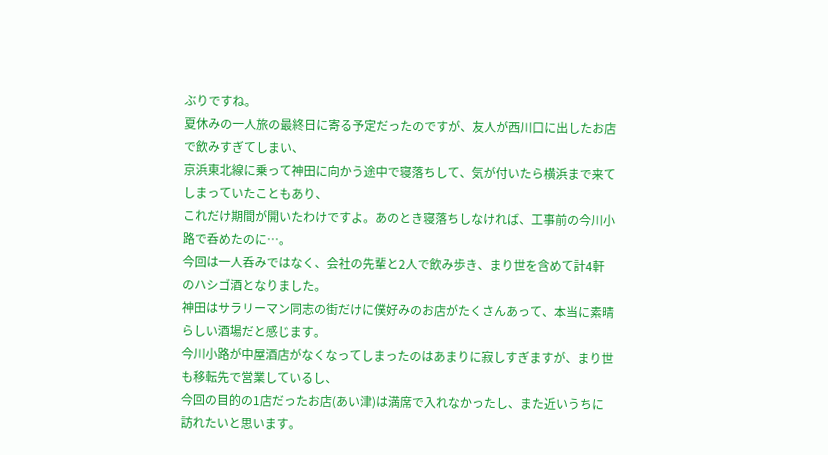ぶりですね。
夏休みの一人旅の最終日に寄る予定だったのですが、友人が西川口に出したお店で飲みすぎてしまい、
京浜東北線に乗って神田に向かう途中で寝落ちして、気が付いたら横浜まで来てしまっていたこともあり、
これだけ期間が開いたわけですよ。あのとき寝落ちしなければ、工事前の今川小路で呑めたのに…。
今回は一人呑みではなく、会社の先輩と2人で飲み歩き、まり世を含めて計4軒のハシゴ酒となりました。
神田はサラリーマン同志の街だけに僕好みのお店がたくさんあって、本当に素晴らしい酒場だと感じます。
今川小路が中屋酒店がなくなってしまったのはあまりに寂しすぎますが、まり世も移転先で営業しているし、
今回の目的の1店だったお店(あい津)は満席で入れなかったし、また近いうちに訪れたいと思います。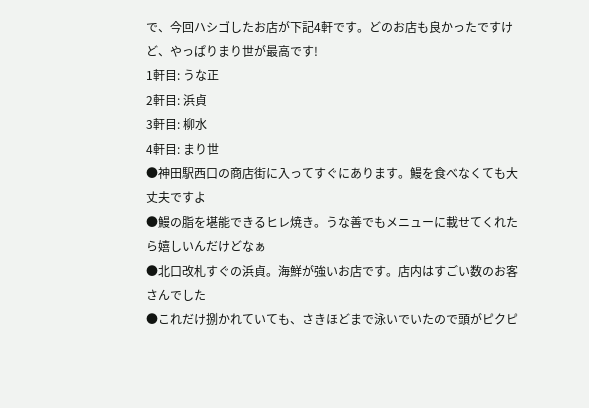で、今回ハシゴしたお店が下記4軒です。どのお店も良かったですけど、やっぱりまり世が最高です!
1軒目: うな正
2軒目: 浜貞
3軒目: 柳水
4軒目: まり世
●神田駅西口の商店街に入ってすぐにあります。鰻を食べなくても大丈夫ですよ
●鰻の脂を堪能できるヒレ焼き。うな善でもメニューに載せてくれたら嬉しいんだけどなぁ
●北口改札すぐの浜貞。海鮮が強いお店です。店内はすごい数のお客さんでした
●これだけ捌かれていても、さきほどまで泳いでいたので頭がピクピ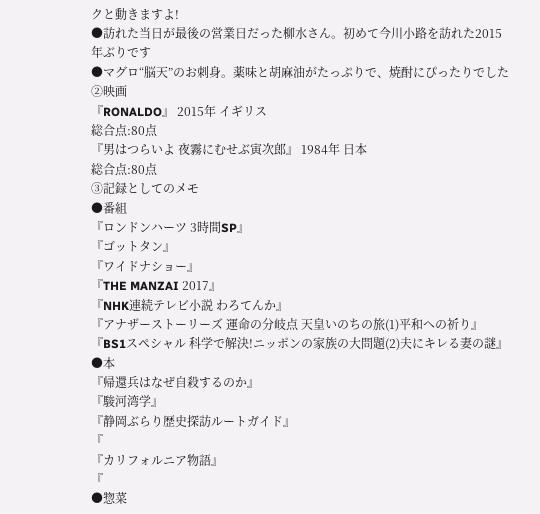クと動きますよ!
●訪れた当日が最後の営業日だった柳水さん。初めて今川小路を訪れた2015年ぶりです
●マグロ“脳天”のお刺身。薬味と胡麻油がたっぷりで、焼酎にぴったりでした
②映画
『RONALDO』 2015年 イギリス
総合点:80点
『男はつらいよ 夜霧にむせぶ寅次郎』 1984年 日本
総合点:80点
③記録としてのメモ
●番組
『ロンドンハーツ 3時間SP』
『ゴットタン』
『ワイドナショー』
『THE MANZAI 2017』
『NHK連続テレビ小説 わろてんか』
『アナザーストーリーズ 運命の分岐点 天皇いのちの旅(1)平和への祈り』
『BS1スペシャル 科学で解決!ニッポンの家族の大問題(2)夫にキレる妻の謎』
●本
『帰還兵はなぜ自殺するのか』
『駿河湾学』
『静岡ぶらり歴史探訪ルートガイド』
『
『カリフォルニア物語』
『
●惣菜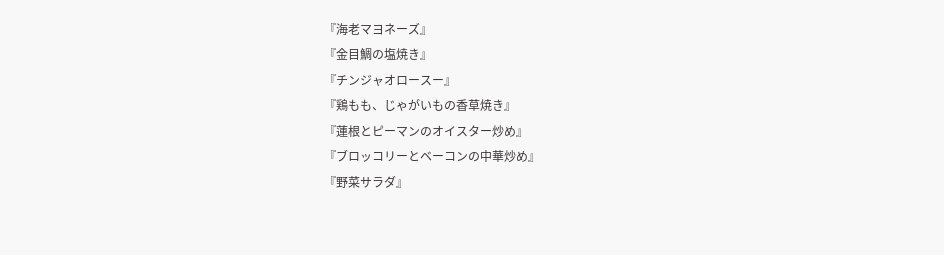『海老マヨネーズ』
『金目鯛の塩焼き』
『チンジャオロースー』
『鶏もも、じゃがいもの香草焼き』
『蓮根とピーマンのオイスター炒め』
『ブロッコリーとベーコンの中華炒め』
『野菜サラダ』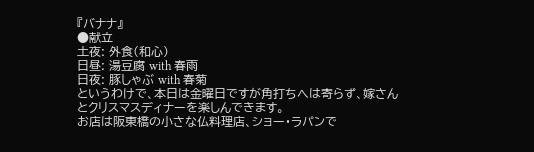『バナナ』
●献立
土夜: 外食(和心)
日昼: 湯豆腐 with 春雨
日夜: 豚しゃぶ with 春菊
というわけで、本日は金曜日ですが角打ちへは寄らず、嫁さんとクリスマスディナーを楽しんできます。
お店は阪東橋の小さな仏料理店、ショー・ラパンで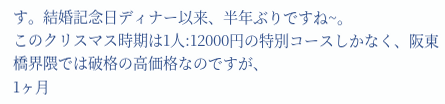す。結婚記念日ディナー以来、半年ぶりですね~。
このクリスマス時期は1人:12000円の特別コースしかなく、阪東橋界隈では破格の高価格なのですが、
1ヶ月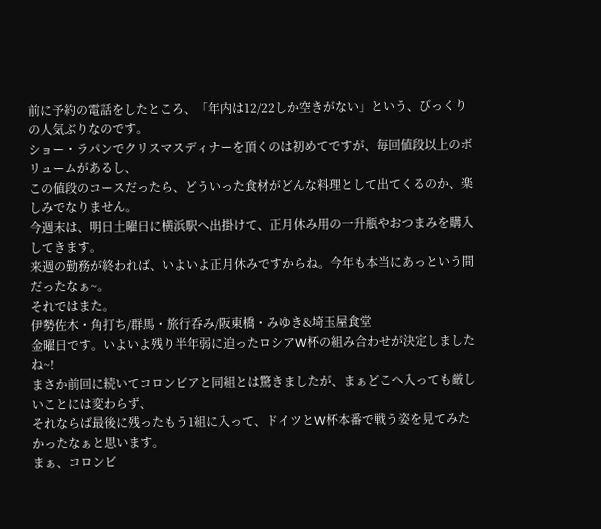前に予約の電話をしたところ、「年内は12/22しか空きがない」という、びっくりの人気ぶりなのです。
ショー・ラパンでクリスマスディナーを頂くのは初めてですが、毎回値段以上のボリュームがあるし、
この値段のコースだったら、どういった食材がどんな料理として出てくるのか、楽しみでなりません。
今週末は、明日土曜日に横浜駅へ出掛けて、正月休み用の一升瓶やおつまみを購入してきます。
来週の勤務が終われば、いよいよ正月休みですからね。今年も本当にあっという間だったなぁ~。
それではまた。
伊勢佐木・角打ち/群馬・旅行呑み/阪東橋・みゆき&埼玉屋食堂
金曜日です。いよいよ残り半年弱に迫ったロシアW杯の組み合わせが決定しましたね~!
まさか前回に続いてコロンビアと同組とは驚きましたが、まぁどこへ入っても厳しいことには変わらず、
それならば最後に残ったもう1組に入って、ドイツとW杯本番で戦う姿を見てみたかったなぁと思います。
まぁ、コロンビ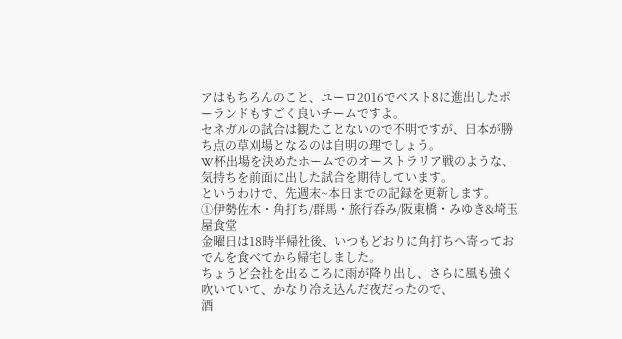アはもちろんのこと、ユーロ2016でベスト8に進出したポーランドもすごく良いチームですよ。
セネガルの試合は観たことないので不明ですが、日本が勝ち点の草刈場となるのは自明の理でしょう。
W杯出場を決めたホームでのオーストラリア戦のような、気持ちを前面に出した試合を期待しています。
というわけで、先週末~本日までの記録を更新します。
①伊勢佐木・角打ち/群馬・旅行呑み/阪東橋・みゆき&埼玉屋食堂
金曜日は18時半帰社後、いつもどおりに角打ちへ寄っておでんを食べてから帰宅しました。
ちょうど会社を出るころに雨が降り出し、さらに風も強く吹いていて、かなり冷え込んだ夜だったので、
酒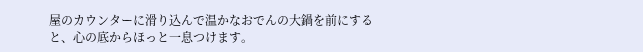屋のカウンターに滑り込んで温かなおでんの大鍋を前にすると、心の底からほっと一息つけます。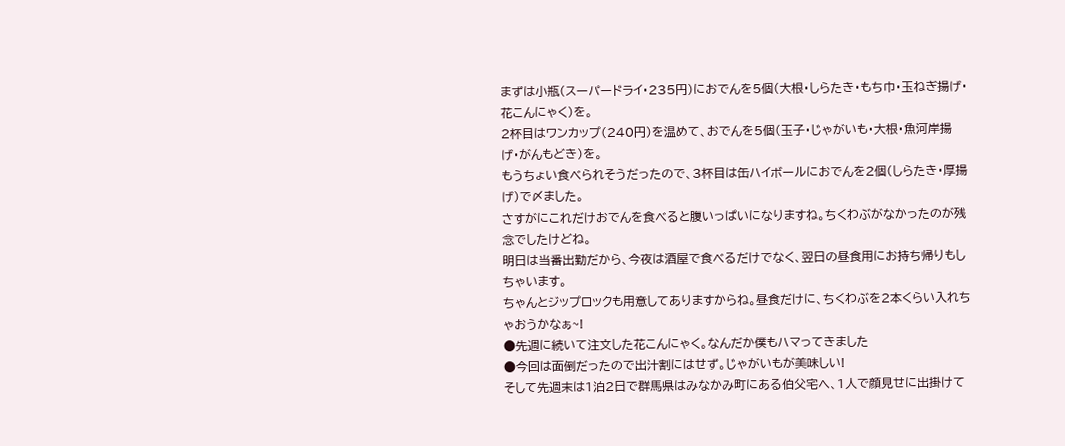まずは小瓶(スーパードライ・235円)におでんを5個(大根・しらたき・もち巾・玉ねぎ揚げ・花こんにゃく)を。
2杯目はワンカップ(240円)を温めて、おでんを5個(玉子・じゃがいも・大根・魚河岸揚げ・がんもどき)を。
もうちょい食べられそうだったので、3杯目は缶ハイボールにおでんを2個(しらたき・厚揚げ)で〆ました。
さすがにこれだけおでんを食べると腹いっぱいになりますね。ちくわぶがなかったのが残念でしたけどね。
明日は当番出勤だから、今夜は酒屋で食べるだけでなく、翌日の昼食用にお持ち帰りもしちゃいます。
ちゃんとジップロックも用意してありますからね。昼食だけに、ちくわぶを2本くらい入れちゃおうかなぁ~!
●先週に続いて注文した花こんにゃく。なんだか僕もハマってきました
●今回は面倒だったので出汁割にはせず。じゃがいもが美味しい!
そして先週末は1泊2日で群馬県はみなかみ町にある伯父宅へ、1人で顔見せに出掛けて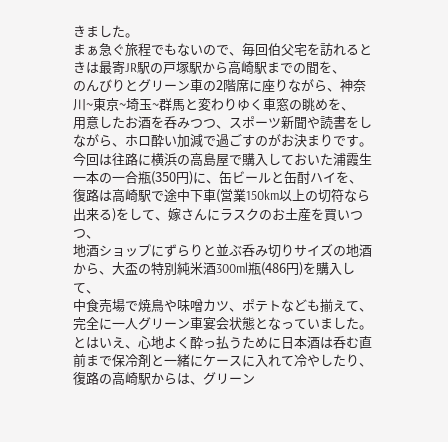きました。
まぁ急ぐ旅程でもないので、毎回伯父宅を訪れるときは最寄JR駅の戸塚駅から高崎駅までの間を、
のんびりとグリーン車の2階席に座りながら、神奈川~東京~埼玉~群馬と変わりゆく車窓の眺めを、
用意したお酒を呑みつつ、スポーツ新聞や読書をしながら、ホロ酔い加減で過ごすのがお決まりです。
今回は往路に横浜の高島屋で購入しておいた浦霞生一本の一合瓶(350円)に、缶ビールと缶酎ハイを、
復路は高崎駅で途中下車(営業150km以上の切符なら出来る)をして、嫁さんにラスクのお土産を買いつつ、
地酒ショップにずらりと並ぶ呑み切りサイズの地酒から、大盃の特別純米酒300ml瓶(486円)を購入して、
中食売場で焼鳥や味噌カツ、ポテトなども揃えて、完全に一人グリーン車宴会状態となっていました。
とはいえ、心地よく酔っ払うために日本酒は呑む直前まで保冷剤と一緒にケースに入れて冷やしたり、
復路の高崎駅からは、グリーン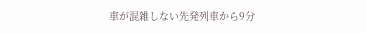車が混雑しない先発列車から9分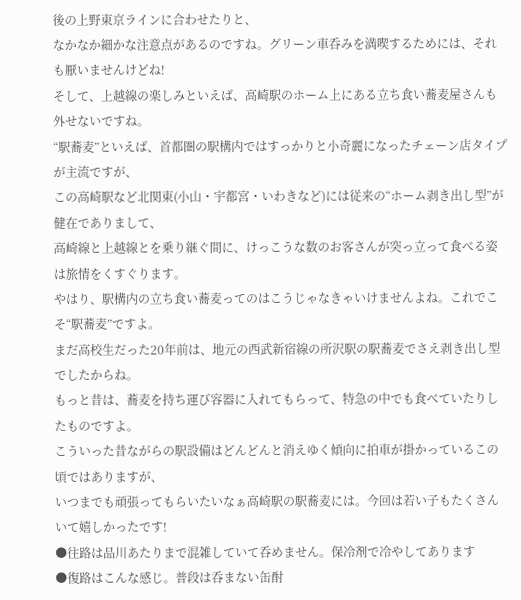後の上野東京ラインに合わせたりと、
なかなか細かな注意点があるのですね。グリーン車呑みを満喫するためには、それも厭いませんけどね!
そして、上越線の楽しみといえば、高崎駅のホーム上にある立ち食い蕎麦屋さんも外せないですね。
“駅蕎麦”といえば、首都圏の駅構内ではすっかりと小奇麗になったチェーン店タイプが主流ですが、
この高崎駅など北関東(小山・宇都宮・いわきなど)には従来の“ホーム剥き出し型”が健在でありまして、
高崎線と上越線とを乗り継ぐ間に、けっこうな数のお客さんが突っ立って食べる姿は旅情をくすぐります。
やはり、駅構内の立ち食い蕎麦ってのはこうじゃなきゃいけませんよね。これでこそ“駅蕎麦”ですよ。
まだ高校生だった20年前は、地元の西武新宿線の所沢駅の駅蕎麦でさえ剥き出し型でしたからね。
もっと昔は、蕎麦を持ち運び容器に入れてもらって、特急の中でも食べていたりしたものですよ。
こういった昔ながらの駅設備はどんどんと消えゆく傾向に拍車が掛かっているこの頃ではありますが、
いつまでも頑張ってもらいたいなぁ高崎駅の駅蕎麦には。今回は若い子もたくさんいて嬉しかったです!
●往路は品川あたりまで混雑していて呑めません。保冷剤で冷やしてあります
●復路はこんな感じ。普段は呑まない缶酎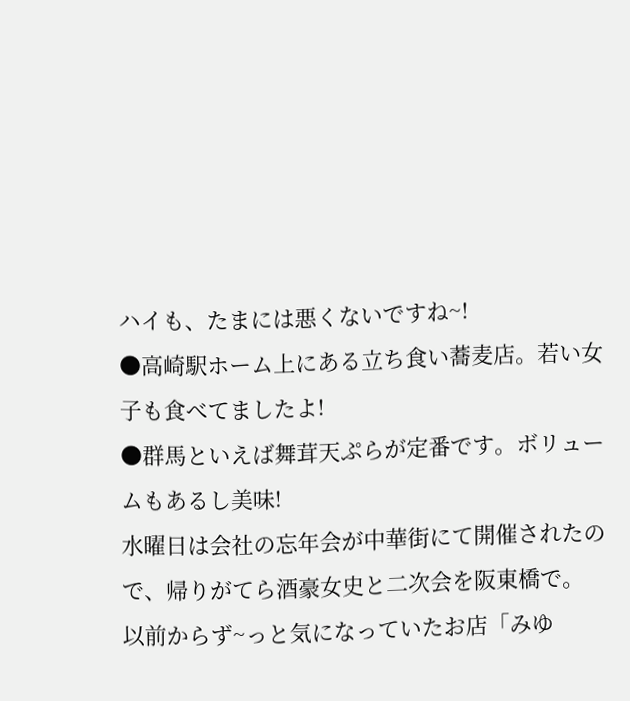ハイも、たまには悪くないですね~!
●高崎駅ホーム上にある立ち食い蕎麦店。若い女子も食べてましたよ!
●群馬といえば舞茸天ぷらが定番です。ボリュームもあるし美味!
水曜日は会社の忘年会が中華街にて開催されたので、帰りがてら酒豪女史と二次会を阪東橋で。
以前からず~っと気になっていたお店「みゆ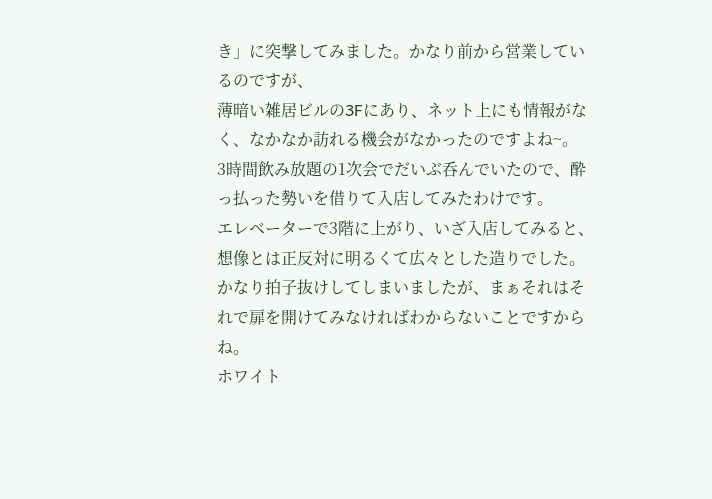き」に突撃してみました。かなり前から営業しているのですが、
薄暗い雑居ビルの3Fにあり、ネット上にも情報がなく、なかなか訪れる機会がなかったのですよね~。
3時間飲み放題の1次会でだいぶ呑んでいたので、酔っ払った勢いを借りて入店してみたわけです。
エレベーターで3階に上がり、いざ入店してみると、想像とは正反対に明るくて広々とした造りでした。
かなり拍子抜けしてしまいましたが、まぁそれはそれで扉を開けてみなければわからないことですからね。
ホワイト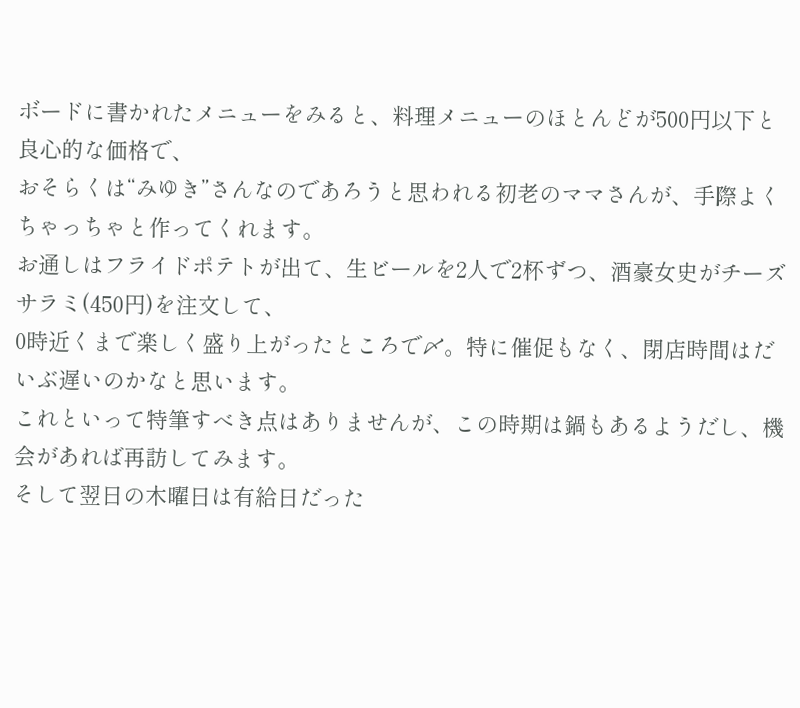ボードに書かれたメニューをみると、料理メニューのほとんどが500円以下と良心的な価格で、
おそらくは“みゆき”さんなのであろうと思われる初老のママさんが、手際よくちゃっちゃと作ってくれます。
お通しはフライドポテトが出て、生ビールを2人で2杯ずつ、酒豪女史がチーズサラミ(450円)を注文して、
0時近くまで楽しく盛り上がったところで〆。特に催促もなく、閉店時間はだいぶ遅いのかなと思います。
これといって特筆すべき点はありませんが、この時期は鍋もあるようだし、機会があれば再訪してみます。
そして翌日の木曜日は有給日だった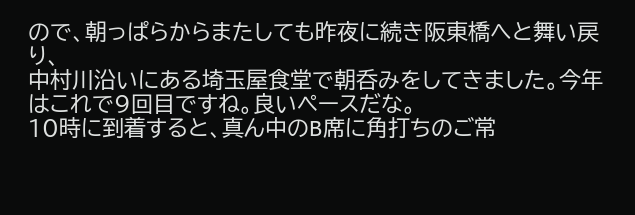ので、朝っぱらからまたしても昨夜に続き阪東橋へと舞い戻り、
中村川沿いにある埼玉屋食堂で朝呑みをしてきました。今年はこれで9回目ですね。良いペースだな。
10時に到着すると、真ん中のB席に角打ちのご常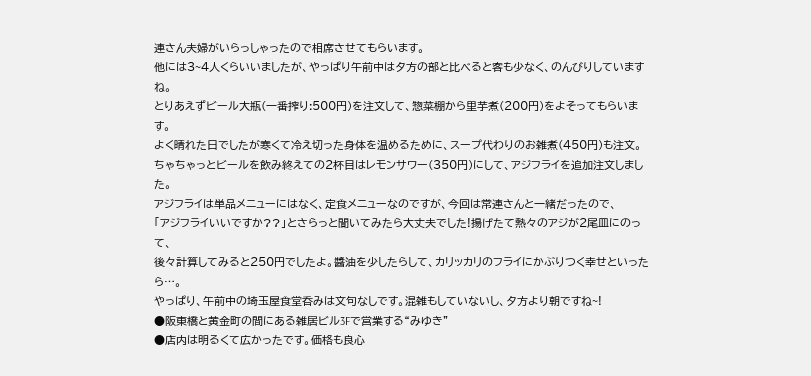連さん夫婦がいらっしゃったので相席させてもらいます。
他には3~4人くらいいましたが、やっぱり午前中は夕方の部と比べると客も少なく、のんびりしていますね。
とりあえずビール大瓶(一番搾り:500円)を注文して、惣菜棚から里芋煮(200円)をよそってもらいます。
よく晴れた日でしたが寒くて冷え切った身体を温めるために、スープ代わりのお雑煮(450円)も注文。
ちゃちゃっとビールを飲み終えての2杯目はレモンサワー(350円)にして、アジフライを追加注文しました。
アジフライは単品メニューにはなく、定食メニューなのですが、今回は常連さんと一緒だったので、
「アジフライいいですか??」とさらっと聞いてみたら大丈夫でした!揚げたて熱々のアジが2尾皿にのって、
後々計算してみると250円でしたよ。醬油を少したらして、カリッカリのフライにかぶりつく幸せといったら…。
やっぱり、午前中の埼玉屋食堂呑みは文句なしです。混雑もしていないし、夕方より朝ですね~!
●阪東橋と黄金町の間にある雑居ビル3Fで営業する“みゆき”
●店内は明るくて広かったです。価格も良心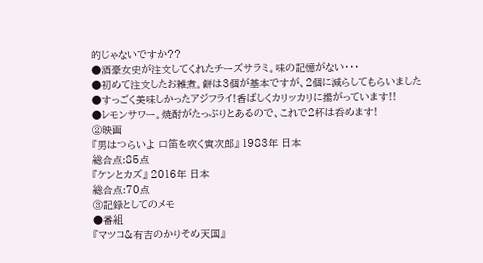的じゃないですか??
●酒豪女史が注文してくれたチーズサラミ。味の記憶がない・・・
●初めて注文したお雑煮。餅は3個が基本ですが、2個に減らしてもらいました
●すっごく美味しかったアジフライ!香ばしくカリッカリに揚がっています!!
●レモンサワー。焼酎がたっぷりとあるので、これで2杯は呑めます!
②映画
『男はつらいよ 口笛を吹く寅次郎』 1983年 日本
総合点:85点
『ケンとカズ』 2016年 日本
総合点:70点
③記録としてのメモ
●番組
『マツコ&有吉のかりそめ天国』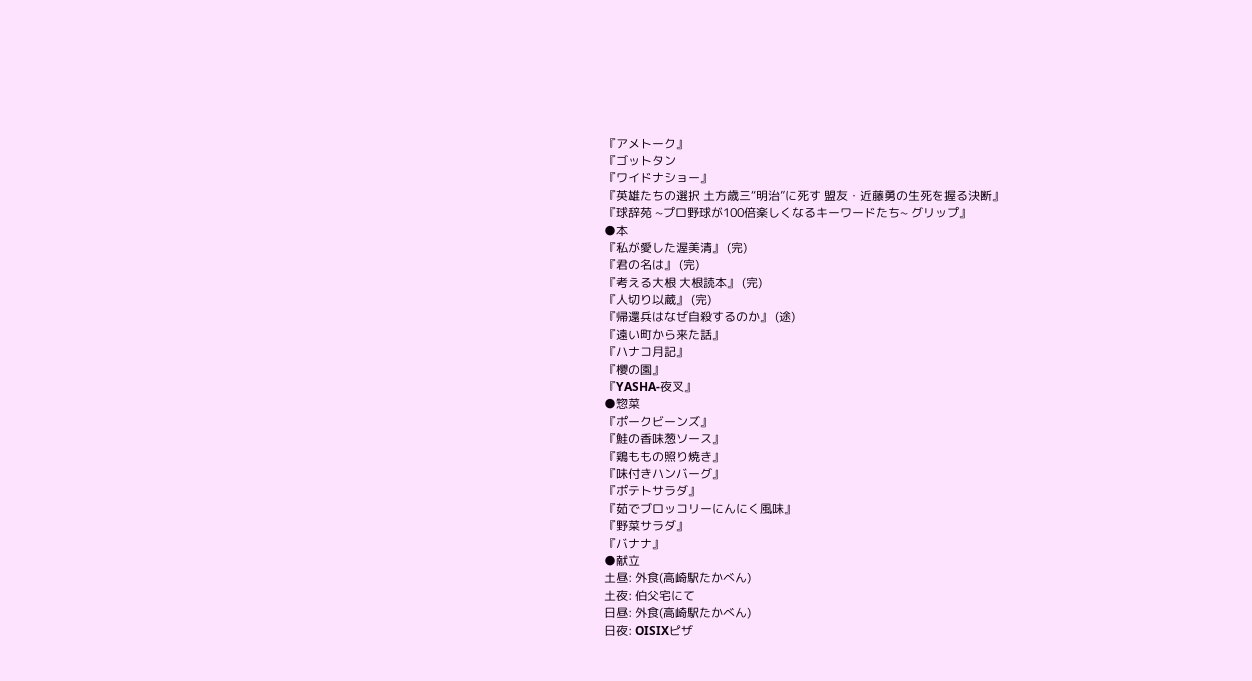『アメトーク』
『ゴットタン
『ワイドナショー』
『英雄たちの選択 土方歳三“明治”に死す 盟友・近藤勇の生死を握る決断』
『球辞苑 ~プロ野球が100倍楽しくなるキーワードたち~ グリップ』
●本
『私が愛した渥美清』 (完)
『君の名は』 (完)
『考える大根 大根読本』 (完)
『人切り以蔵』 (完)
『帰還兵はなぜ自殺するのか』 (途)
『遠い町から来た話』
『ハナコ月記』
『櫻の園』
『YASHA-夜叉』
●惣菜
『ポークビーンズ』
『鮭の香味葱ソース』
『鶏ももの照り焼き』
『味付きハンバーグ』
『ポテトサラダ』
『茹でブロッコリーにんにく風味』
『野菜サラダ』
『バナナ』
●献立
土昼: 外食(高崎駅たかべん)
土夜: 伯父宅にて
日昼: 外食(高崎駅たかべん)
日夜: OISIXピザ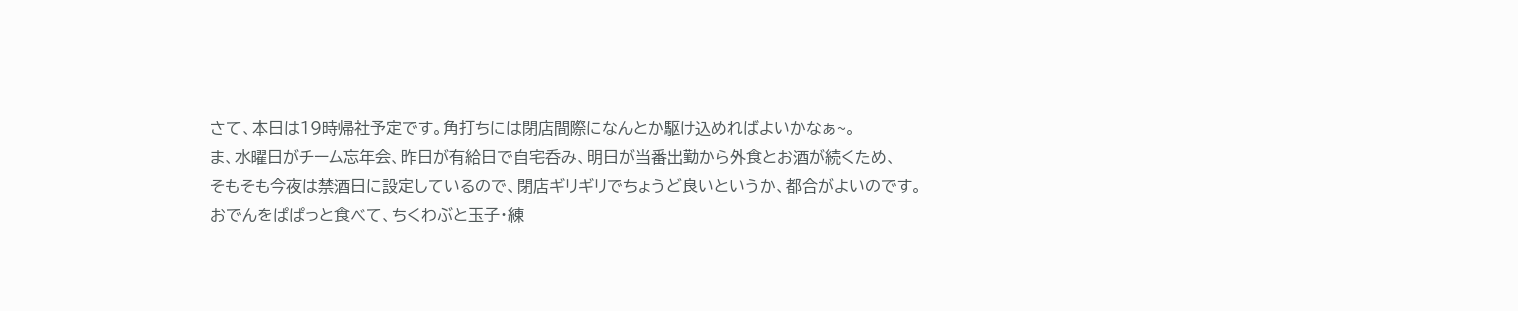さて、本日は19時帰社予定です。角打ちには閉店間際になんとか駆け込めればよいかなぁ~。
ま、水曜日がチーム忘年会、昨日が有給日で自宅呑み、明日が当番出勤から外食とお酒が続くため、
そもそも今夜は禁酒日に設定しているので、閉店ギリギリでちょうど良いというか、都合がよいのです。
おでんをぱぱっと食べて、ちくわぶと玉子・練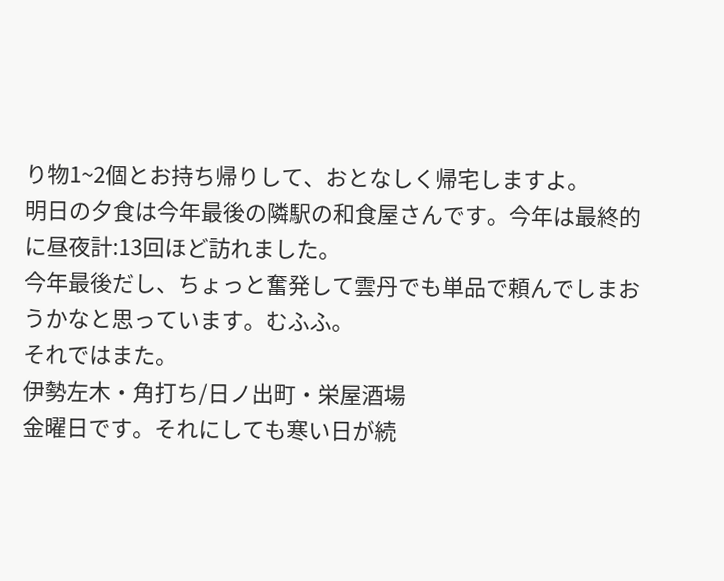り物1~2個とお持ち帰りして、おとなしく帰宅しますよ。
明日の夕食は今年最後の隣駅の和食屋さんです。今年は最終的に昼夜計:13回ほど訪れました。
今年最後だし、ちょっと奮発して雲丹でも単品で頼んでしまおうかなと思っています。むふふ。
それではまた。
伊勢左木・角打ち/日ノ出町・栄屋酒場
金曜日です。それにしても寒い日が続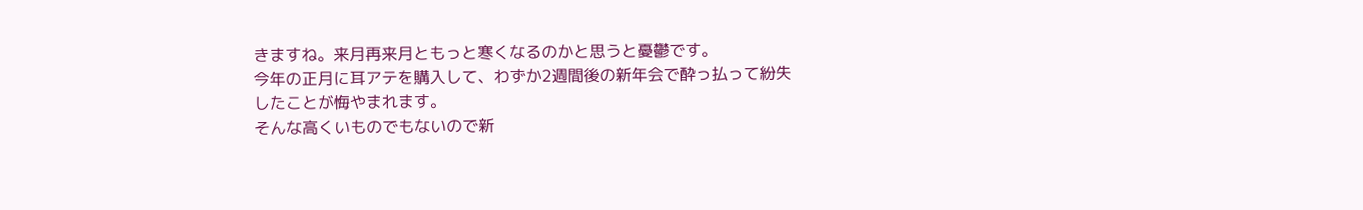きますね。来月再来月ともっと寒くなるのかと思うと憂鬱です。
今年の正月に耳アテを購入して、わずか2週間後の新年会で酔っ払って紛失したことが悔やまれます。
そんな高くいものでもないので新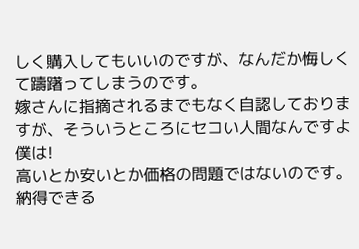しく購入してもいいのですが、なんだか悔しくて躊躇ってしまうのです。
嫁さんに指摘されるまでもなく自認しておりますが、そういうところにセコい人間なんですよ僕は!
高いとか安いとか価格の問題ではないのです。納得できる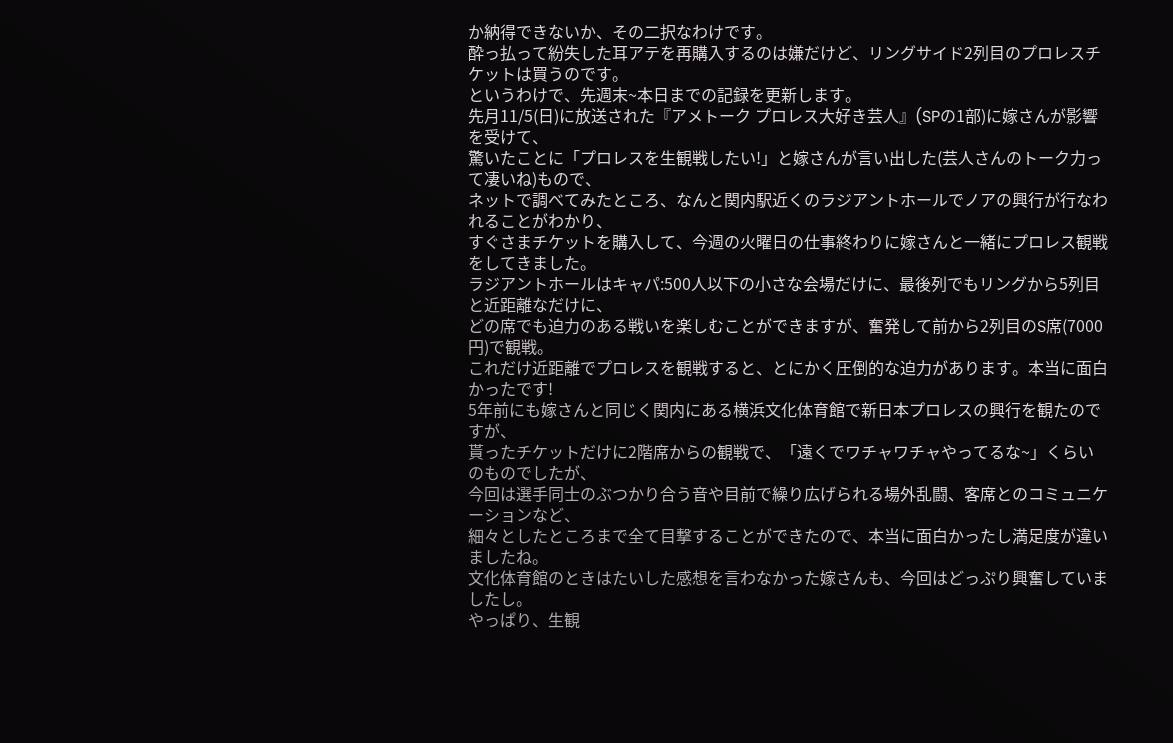か納得できないか、その二択なわけです。
酔っ払って紛失した耳アテを再購入するのは嫌だけど、リングサイド2列目のプロレスチケットは買うのです。
というわけで、先週末~本日までの記録を更新します。
先月11/5(日)に放送された『アメトーク プロレス大好き芸人』(SPの1部)に嫁さんが影響を受けて、
驚いたことに「プロレスを生観戦したい!」と嫁さんが言い出した(芸人さんのトーク力って凄いね)もので、
ネットで調べてみたところ、なんと関内駅近くのラジアントホールでノアの興行が行なわれることがわかり、
すぐさまチケットを購入して、今週の火曜日の仕事終わりに嫁さんと一緒にプロレス観戦をしてきました。
ラジアントホールはキャパ:500人以下の小さな会場だけに、最後列でもリングから5列目と近距離なだけに、
どの席でも迫力のある戦いを楽しむことができますが、奮発して前から2列目のS席(7000円)で観戦。
これだけ近距離でプロレスを観戦すると、とにかく圧倒的な迫力があります。本当に面白かったです!
5年前にも嫁さんと同じく関内にある横浜文化体育館で新日本プロレスの興行を観たのですが、
貰ったチケットだけに2階席からの観戦で、「遠くでワチャワチャやってるな~」くらいのものでしたが、
今回は選手同士のぶつかり合う音や目前で繰り広げられる場外乱闘、客席とのコミュニケーションなど、
細々としたところまで全て目撃することができたので、本当に面白かったし満足度が違いましたね。
文化体育館のときはたいした感想を言わなかった嫁さんも、今回はどっぷり興奮していましたし。
やっぱり、生観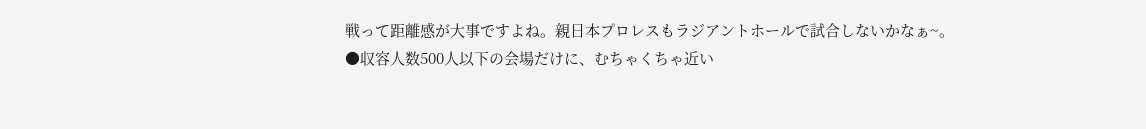戦って距離感が大事ですよね。親日本プロレスもラジアントホールで試合しないかなぁ~。
●収容人数500人以下の会場だけに、むちゃくちゃ近い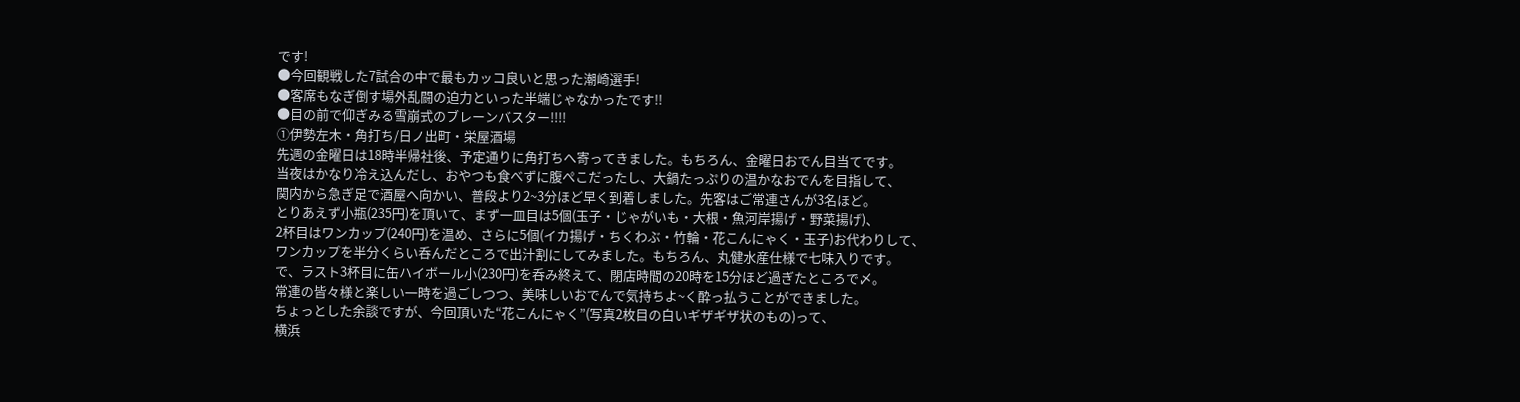です!
●今回観戦した7試合の中で最もカッコ良いと思った潮崎選手!
●客席もなぎ倒す場外乱闘の迫力といった半端じゃなかったです!!
●目の前で仰ぎみる雪崩式のブレーンバスター!!!!
①伊勢左木・角打ち/日ノ出町・栄屋酒場
先週の金曜日は18時半帰社後、予定通りに角打ちへ寄ってきました。もちろん、金曜日おでん目当てです。
当夜はかなり冷え込んだし、おやつも食べずに腹ぺこだったし、大鍋たっぷりの温かなおでんを目指して、
関内から急ぎ足で酒屋へ向かい、普段より2~3分ほど早く到着しました。先客はご常連さんが3名ほど。
とりあえず小瓶(235円)を頂いて、まず一皿目は5個(玉子・じゃがいも・大根・魚河岸揚げ・野菜揚げ)、
2杯目はワンカップ(240円)を温め、さらに5個(イカ揚げ・ちくわぶ・竹輪・花こんにゃく・玉子)お代わりして、
ワンカップを半分くらい呑んだところで出汁割にしてみました。もちろん、丸健水産仕様で七味入りです。
で、ラスト3杯目に缶ハイボール小(230円)を呑み終えて、閉店時間の20時を15分ほど過ぎたところで〆。
常連の皆々様と楽しい一時を過ごしつつ、美味しいおでんで気持ちよ~く酔っ払うことができました。
ちょっとした余談ですが、今回頂いた“花こんにゃく”(写真2枚目の白いギザギザ状のもの)って、
横浜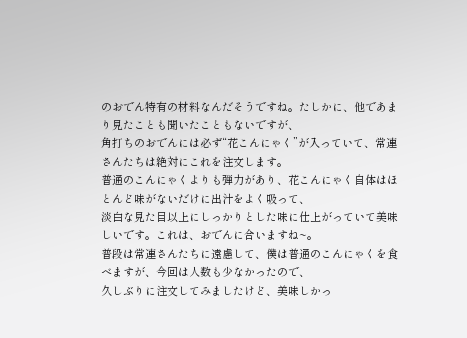のおでん特有の材料なんだそうですね。たしかに、他であまり見たことも聞いたこともないですが、
角打ちのおでんには必ず“花こんにゃく”が入っていて、常連さんたちは絶対にこれを注文します。
普通のこんにゃくよりも弾力があり、花こんにゃく自体はほとんど味がないだけに出汁をよく吸って、
淡白な見た目以上にしっかりとした味に仕上がっていて美味しいです。これは、おでんに合いますね~。
普段は常連さんたちに遠慮して、僕は普通のこんにゃくを食べますが、今回は人数も少なかったので、
久しぶりに注文してみましたけど、美味しかっ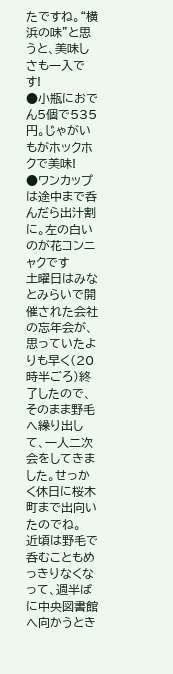たですね。“横浜の味”と思うと、美味しさも一入です!
●小瓶におでん5個で535円。じゃがいもがホックホクで美味!
●ワンカップは途中まで呑んだら出汁割に。左の白いのが花コンニャクです
土曜日はみなとみらいで開催された会社の忘年会が、思っていたよりも早く(20時半ごろ)終了したので、
そのまま野毛へ繰り出して、一人二次会をしてきました。せっかく休日に桜木町まで出向いたのでね。
近頃は野毛で呑むこともめっきりなくなって、週半ばに中央図書館へ向かうとき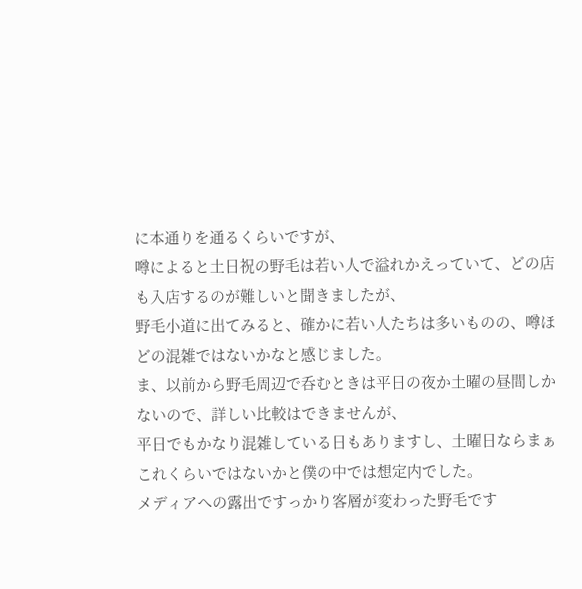に本通りを通るくらいですが、
噂によると土日祝の野毛は若い人で溢れかえっていて、どの店も入店するのが難しいと聞きましたが、
野毛小道に出てみると、確かに若い人たちは多いものの、噂ほどの混雑ではないかなと感じました。
ま、以前から野毛周辺で呑むときは平日の夜か土曜の昼間しかないので、詳しい比較はできませんが、
平日でもかなり混雑している日もありますし、土曜日ならまぁこれくらいではないかと僕の中では想定内でした。
メディアへの露出ですっかり客層が変わった野毛です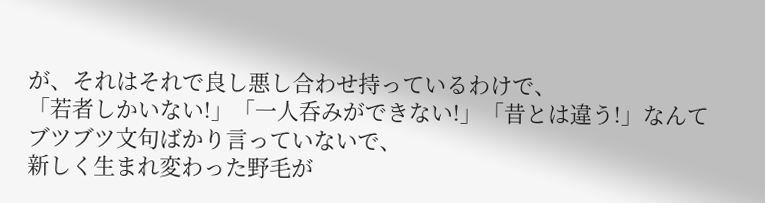が、それはそれで良し悪し合わせ持っているわけで、
「若者しかいない!」「一人呑みができない!」「昔とは違う!」なんてブツブツ文句ばかり言っていないで、
新しく生まれ変わった野毛が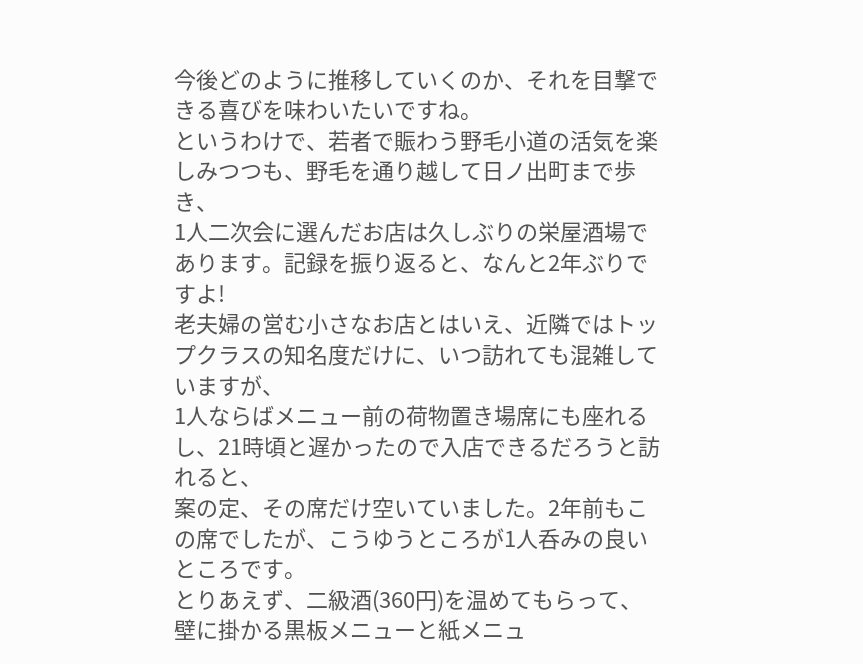今後どのように推移していくのか、それを目撃できる喜びを味わいたいですね。
というわけで、若者で賑わう野毛小道の活気を楽しみつつも、野毛を通り越して日ノ出町まで歩き、
1人二次会に選んだお店は久しぶりの栄屋酒場であります。記録を振り返ると、なんと2年ぶりですよ!
老夫婦の営む小さなお店とはいえ、近隣ではトップクラスの知名度だけに、いつ訪れても混雑していますが、
1人ならばメニュー前の荷物置き場席にも座れるし、21時頃と遅かったので入店できるだろうと訪れると、
案の定、その席だけ空いていました。2年前もこの席でしたが、こうゆうところが1人呑みの良いところです。
とりあえず、二級酒(360円)を温めてもらって、壁に掛かる黒板メニューと紙メニュ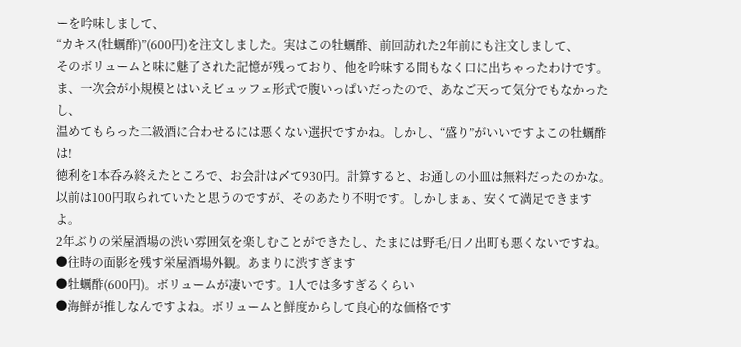ーを吟味しまして、
“カキス(牡蠣酢)”(600円)を注文しました。実はこの牡蠣酢、前回訪れた2年前にも注文しまして、
そのボリュームと味に魅了された記憶が残っており、他を吟味する間もなく口に出ちゃったわけです。
ま、一次会が小規模とはいえビュッフェ形式で腹いっぱいだったので、あなご天って気分でもなかったし、
温めてもらった二級酒に合わせるには悪くない選択ですかね。しかし、“盛り”がいいですよこの牡蠣酢は!
徳利を1本呑み終えたところで、お会計は〆て930円。計算すると、お通しの小皿は無料だったのかな。
以前は100円取られていたと思うのですが、そのあたり不明です。しかしまぁ、安くて満足できますよ。
2年ぶりの栄屋酒場の渋い雰囲気を楽しむことができたし、たまには野毛/日ノ出町も悪くないですね。
●往時の面影を残す栄屋酒場外観。あまりに渋すぎます
●牡蠣酢(600円)。ボリュームが凄いです。1人では多すぎるくらい
●海鮮が推しなんですよね。ボリュームと鮮度からして良心的な価格です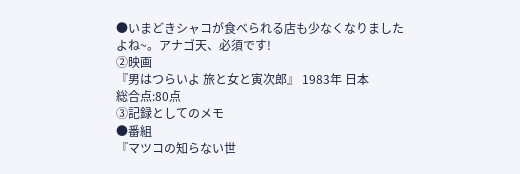●いまどきシャコが食べられる店も少なくなりましたよね~。アナゴ天、必須です!
②映画
『男はつらいよ 旅と女と寅次郎』 1983年 日本
総合点:80点
③記録としてのメモ
●番組
『マツコの知らない世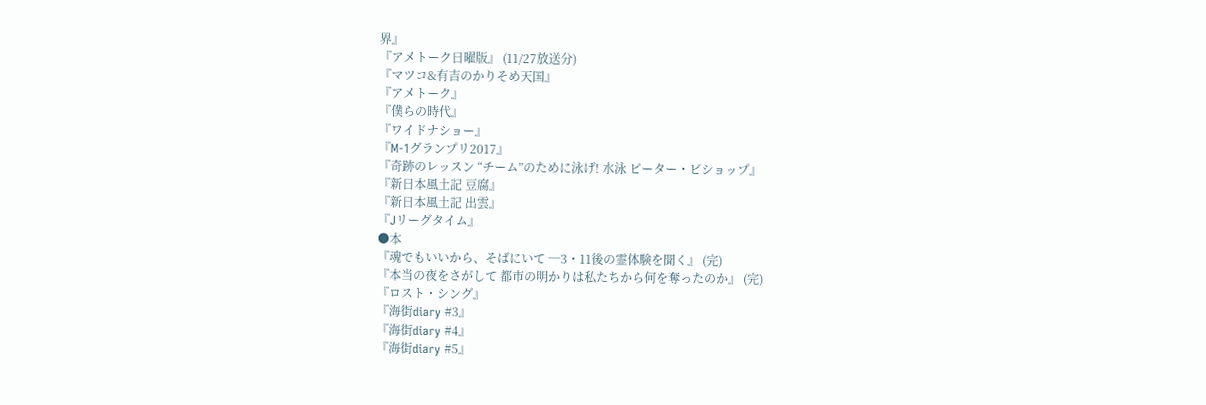界』
『アメトーク日曜版』 (11/27放送分)
『マツコ&有吉のかりそめ天国』
『アメトーク』
『僕らの時代』
『ワイドナショー』
『M-1グランプリ2017』
『奇跡のレッスン “チーム”のために泳げ! 水泳 ピーター・ビショップ』
『新日本風土記 豆腐』
『新日本風土記 出雲』
『Jリーグタイム』
●本
『魂でもいいから、そばにいて ─3・11後の霊体験を聞く』 (完)
『本当の夜をさがして 都市の明かりは私たちから何を奪ったのか』 (完)
『ロスト・シング』
『海街diary #3』
『海街diary #4』
『海街diary #5』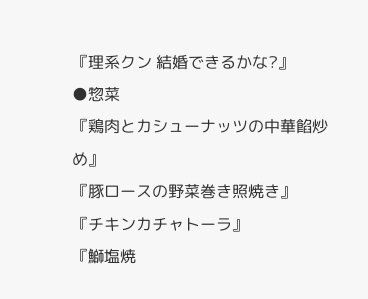『理系クン 結婚できるかな?』
●惣菜
『鶏肉とカシューナッツの中華餡炒め』
『豚ロースの野菜巻き照焼き』
『チキンカチャトーラ』
『鰤塩焼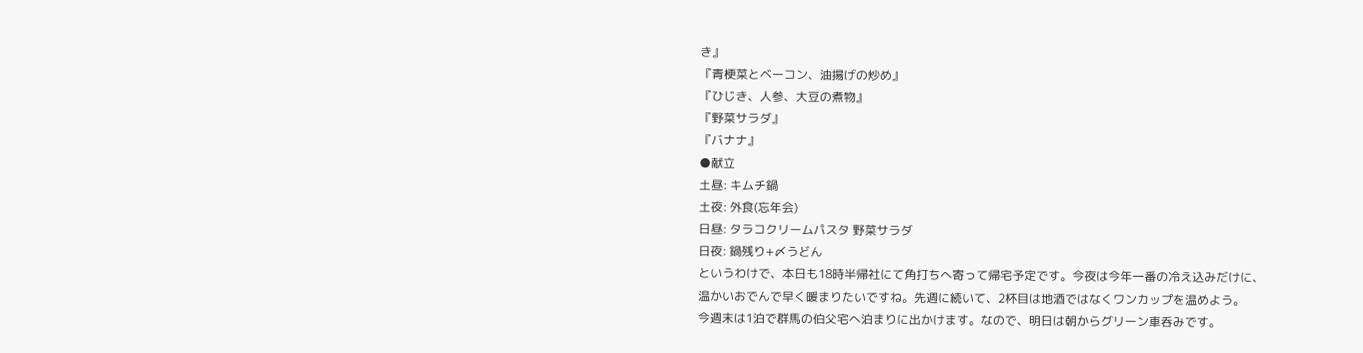き』
『青梗菜とベーコン、油揚げの炒め』
『ひじき、人参、大豆の煮物』
『野菜サラダ』
『バナナ』
●献立
土昼: キムチ鍋
土夜: 外食(忘年会)
日昼: タラコクリームパスタ 野菜サラダ
日夜: 鍋残り+〆うどん
というわけで、本日も18時半帰社にて角打ちへ寄って帰宅予定です。今夜は今年一番の冷え込みだけに、
温かいおでんで早く暖まりたいですね。先週に続いて、2杯目は地酒ではなくワンカップを温めよう。
今週末は1泊で群馬の伯父宅へ泊まりに出かけます。なので、明日は朝からグリーン車呑みです。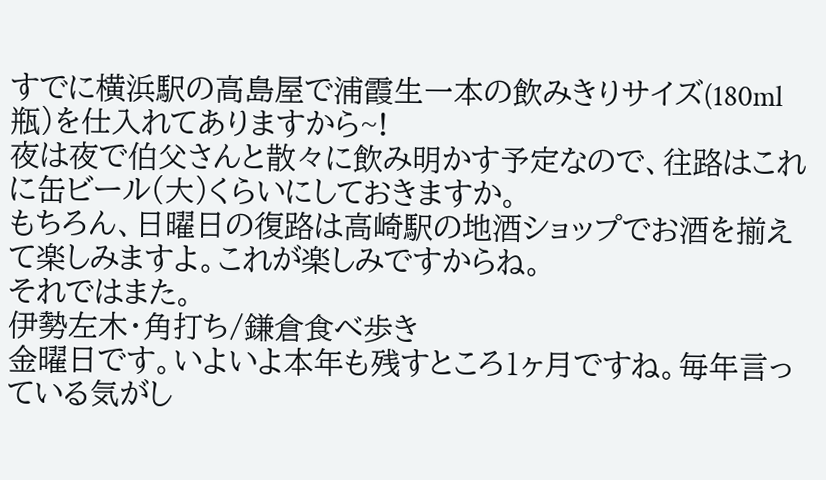すでに横浜駅の高島屋で浦霞生一本の飲みきりサイズ(180ml瓶)を仕入れてありますから~!
夜は夜で伯父さんと散々に飲み明かす予定なので、往路はこれに缶ビール(大)くらいにしておきますか。
もちろん、日曜日の復路は高崎駅の地酒ショップでお酒を揃えて楽しみますよ。これが楽しみですからね。
それではまた。
伊勢左木・角打ち/鎌倉食べ歩き
金曜日です。いよいよ本年も残すところ1ヶ月ですね。毎年言っている気がし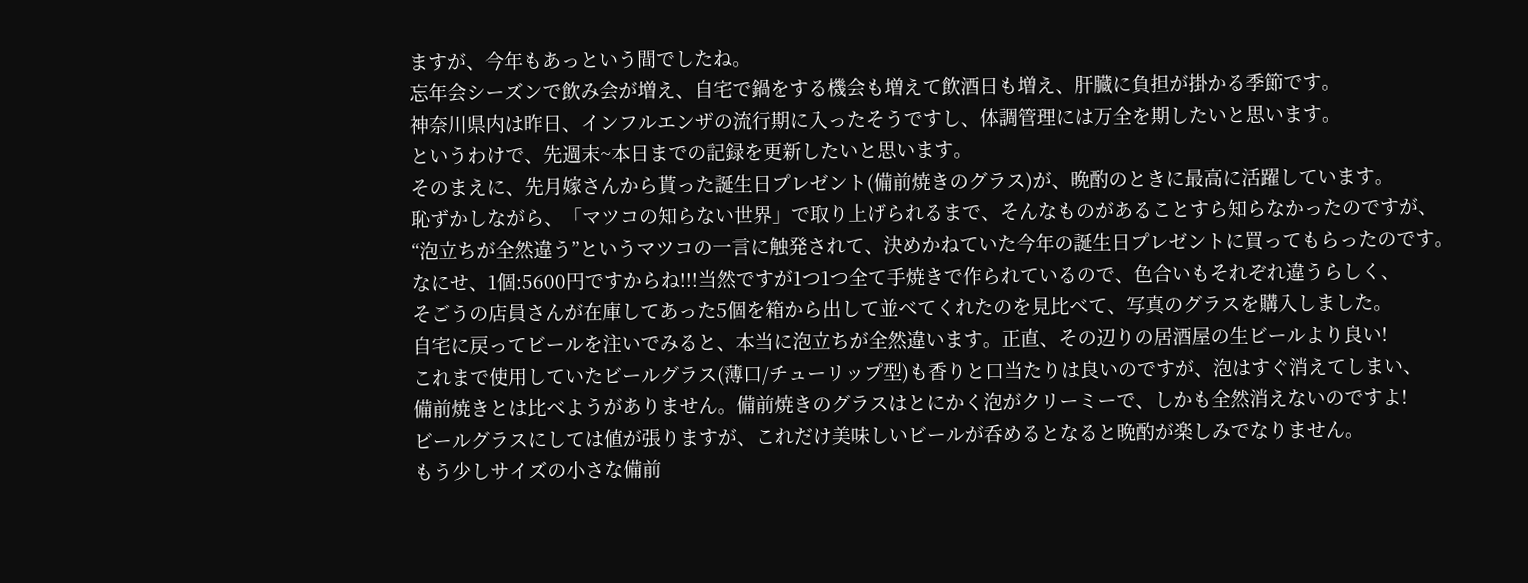ますが、今年もあっという間でしたね。
忘年会シーズンで飲み会が増え、自宅で鍋をする機会も増えて飲酒日も増え、肝臓に負担が掛かる季節です。
神奈川県内は昨日、インフルエンザの流行期に入ったそうですし、体調管理には万全を期したいと思います。
というわけで、先週末~本日までの記録を更新したいと思います。
そのまえに、先月嫁さんから貰った誕生日プレゼント(備前焼きのグラス)が、晩酌のときに最高に活躍しています。
恥ずかしながら、「マツコの知らない世界」で取り上げられるまで、そんなものがあることすら知らなかったのですが、
“泡立ちが全然違う”というマツコの一言に触発されて、決めかねていた今年の誕生日プレゼントに買ってもらったのです。
なにせ、1個:5600円ですからね!!!当然ですが1つ1つ全て手焼きで作られているので、色合いもそれぞれ違うらしく、
そごうの店員さんが在庫してあった5個を箱から出して並べてくれたのを見比べて、写真のグラスを購入しました。
自宅に戻ってビールを注いでみると、本当に泡立ちが全然違います。正直、その辺りの居酒屋の生ビールより良い!
これまで使用していたビールグラス(薄口/チューリップ型)も香りと口当たりは良いのですが、泡はすぐ消えてしまい、
備前焼きとは比べようがありません。備前焼きのグラスはとにかく泡がクリーミーで、しかも全然消えないのですよ!
ビールグラスにしては値が張りますが、これだけ美味しいビールが呑めるとなると晩酌が楽しみでなりません。
もう少しサイズの小さな備前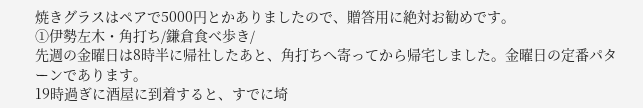焼きグラスはペアで5000円とかありましたので、贈答用に絶対お勧めです。
①伊勢左木・角打ち/鎌倉食べ歩き/
先週の金曜日は8時半に帰社したあと、角打ちへ寄ってから帰宅しました。金曜日の定番パターンであります。
19時過ぎに酒屋に到着すると、すでに埼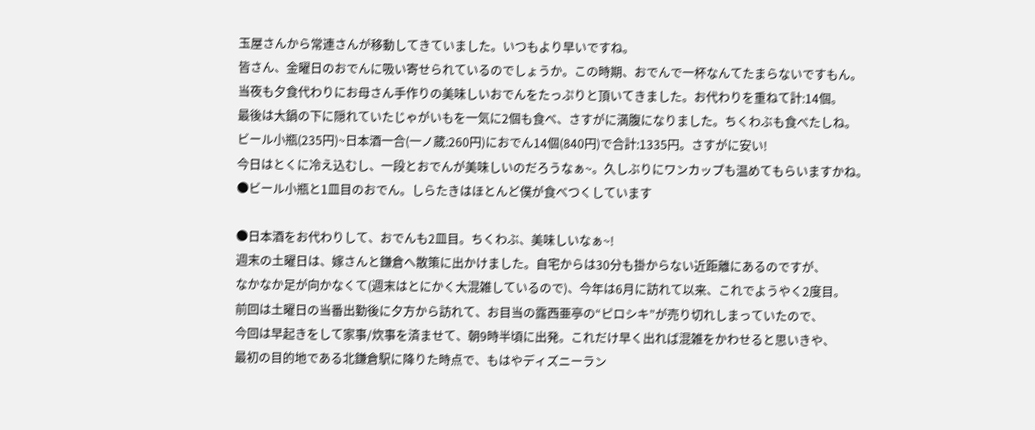玉屋さんから常連さんが移動してきていました。いつもより早いですね。
皆さん、金曜日のおでんに吸い寄せられているのでしょうか。この時期、おでんで一杯なんてたまらないですもん。
当夜も夕食代わりにお母さん手作りの美味しいおでんをたっぷりと頂いてきました。お代わりを重ねて計:14個。
最後は大鍋の下に隠れていたじゃがいもを一気に2個も食べ、さすがに満腹になりました。ちくわぶも食べたしね。
ビール小瓶(235円)~日本酒一合(一ノ蔵:260円)におでん14個(840円)で合計:1335円。さすがに安い!
今日はとくに冷え込むし、一段とおでんが美味しいのだろうなぁ~。久しぶりにワンカップも温めてもらいますかね。
●ビール小瓶と1皿目のおでん。しらたきはほとんど僕が食べつくしています

●日本酒をお代わりして、おでんも2皿目。ちくわぶ、美味しいなぁ~!
週末の土曜日は、嫁さんと鎌倉へ散策に出かけました。自宅からは30分も掛からない近距離にあるのですが、
なかなか足が向かなくて(週末はとにかく大混雑しているので)、今年は6月に訪れて以来、これでようやく2度目。
前回は土曜日の当番出勤後に夕方から訪れて、お目当の露西亜亭の“ピロシキ”が売り切れしまっていたので、
今回は早起きをして家事/炊事を済ませて、朝9時半頃に出発。これだけ早く出れば混雑をかわせると思いきや、
最初の目的地である北鎌倉駅に降りた時点で、もはやディズニーラン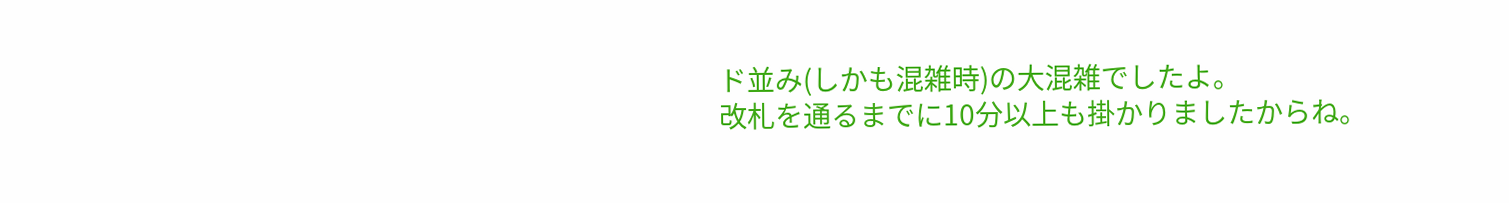ド並み(しかも混雑時)の大混雑でしたよ。
改札を通るまでに10分以上も掛かりましたからね。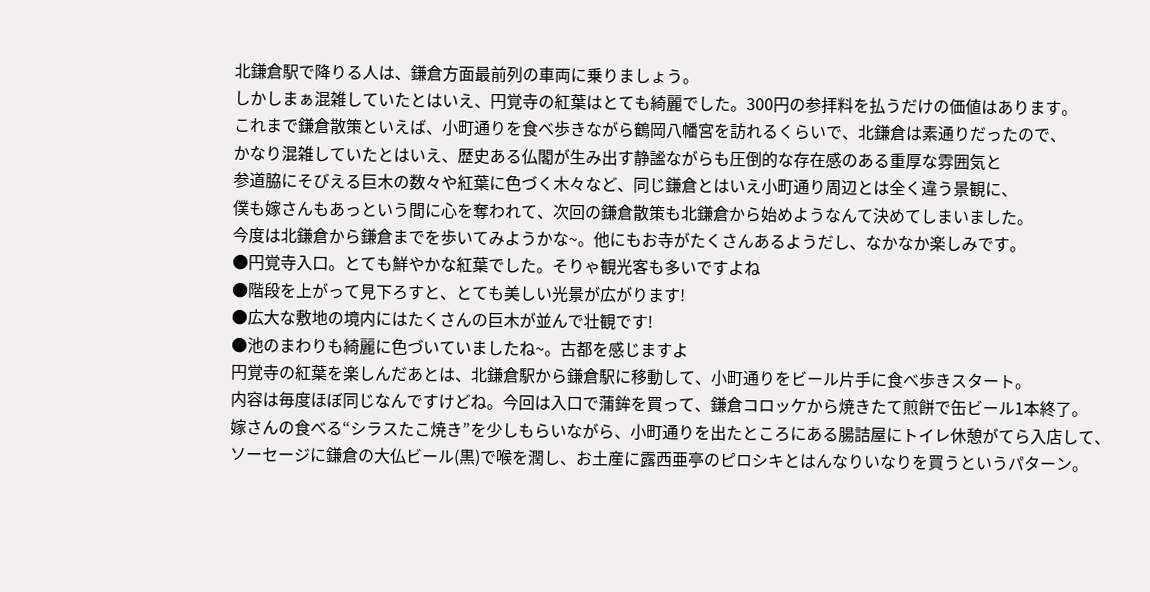北鎌倉駅で降りる人は、鎌倉方面最前列の車両に乗りましょう。
しかしまぁ混雑していたとはいえ、円覚寺の紅葉はとても綺麗でした。300円の参拝料を払うだけの価値はあります。
これまで鎌倉散策といえば、小町通りを食べ歩きながら鶴岡八幡宮を訪れるくらいで、北鎌倉は素通りだったので、
かなり混雑していたとはいえ、歴史ある仏閣が生み出す静謐ながらも圧倒的な存在感のある重厚な雰囲気と
参道脇にそびえる巨木の数々や紅葉に色づく木々など、同じ鎌倉とはいえ小町通り周辺とは全く違う景観に、
僕も嫁さんもあっという間に心を奪われて、次回の鎌倉散策も北鎌倉から始めようなんて決めてしまいました。
今度は北鎌倉から鎌倉までを歩いてみようかな~。他にもお寺がたくさんあるようだし、なかなか楽しみです。
●円覚寺入口。とても鮮やかな紅葉でした。そりゃ観光客も多いですよね
●階段を上がって見下ろすと、とても美しい光景が広がります!
●広大な敷地の境内にはたくさんの巨木が並んで壮観です!
●池のまわりも綺麗に色づいていましたね~。古都を感じますよ
円覚寺の紅葉を楽しんだあとは、北鎌倉駅から鎌倉駅に移動して、小町通りをビール片手に食べ歩きスタート。
内容は毎度ほぼ同じなんですけどね。今回は入口で蒲鉾を買って、鎌倉コロッケから焼きたて煎餅で缶ビール1本終了。
嫁さんの食べる“シラスたこ焼き”を少しもらいながら、小町通りを出たところにある腸詰屋にトイレ休憩がてら入店して、
ソーセージに鎌倉の大仏ビール(黒)で喉を潤し、お土産に露西亜亭のピロシキとはんなりいなりを買うというパターン。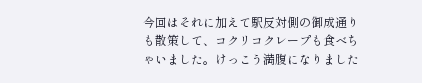今回はそれに加えて駅反対側の御成通りも散策して、コクリコクレープも食べちゃいました。けっこう満腹になりました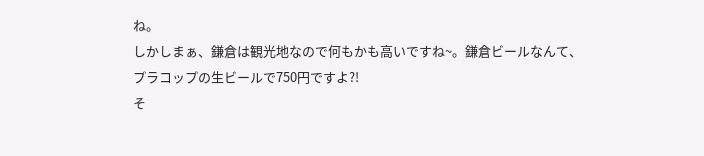ね。
しかしまぁ、鎌倉は観光地なので何もかも高いですね~。鎌倉ビールなんて、プラコップの生ビールで750円ですよ?!
そ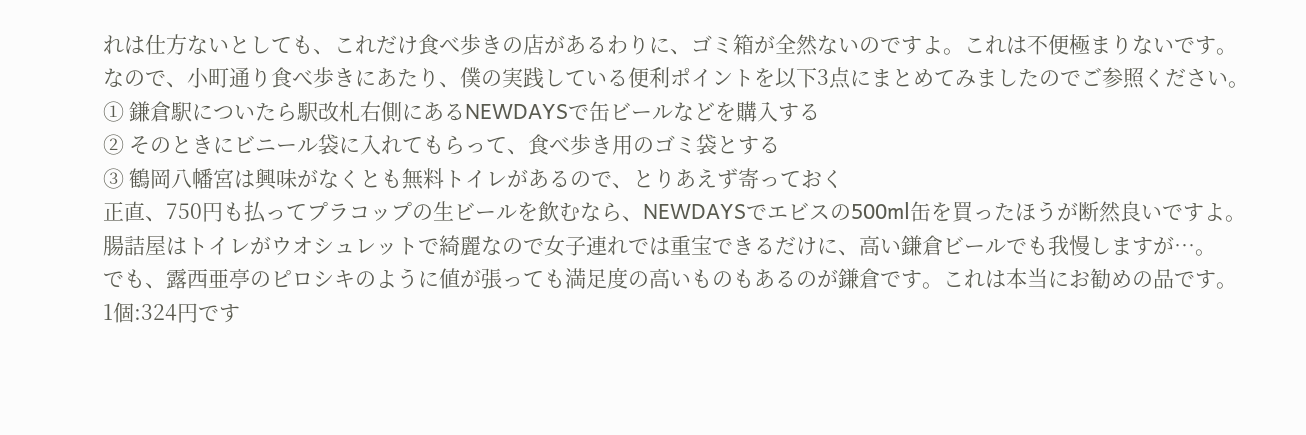れは仕方ないとしても、これだけ食べ歩きの店があるわりに、ゴミ箱が全然ないのですよ。これは不便極まりないです。
なので、小町通り食べ歩きにあたり、僕の実践している便利ポイントを以下3点にまとめてみましたのでご参照ください。
① 鎌倉駅についたら駅改札右側にあるNEWDAYSで缶ビールなどを購入する
② そのときにビニール袋に入れてもらって、食べ歩き用のゴミ袋とする
③ 鶴岡八幡宮は興味がなくとも無料トイレがあるので、とりあえず寄っておく
正直、750円も払ってプラコップの生ビールを飲むなら、NEWDAYSでエビスの500ml缶を買ったほうが断然良いですよ。
腸詰屋はトイレがウオシュレットで綺麗なので女子連れでは重宝できるだけに、高い鎌倉ビールでも我慢しますが…。
でも、露西亜亭のピロシキのように値が張っても満足度の高いものもあるのが鎌倉です。これは本当にお勧めの品です。
1個:324円です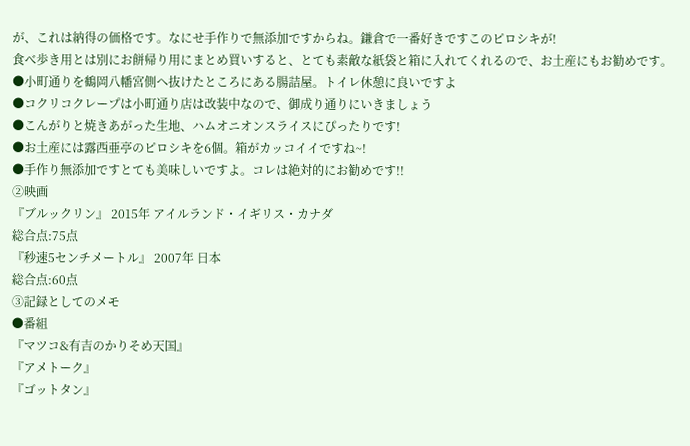が、これは納得の価格です。なにせ手作りで無添加ですからね。鎌倉で一番好きですこのピロシキが!
食べ歩き用とは別にお餅帰り用にまとめ買いすると、とても素敵な紙袋と箱に入れてくれるので、お土産にもお勧めです。
●小町通りを鶴岡八幡宮側へ抜けたところにある腸詰屋。トイレ休憩に良いですよ
●コクリコクレープは小町通り店は改装中なので、御成り通りにいきましょう
●こんがりと焼きあがった生地、ハムオニオンスライスにぴったりです!
●お土産には露西亜亭のピロシキを6個。箱がカッコイイですね~!
●手作り無添加ですとても美味しいですよ。コレは絶対的にお勧めです!!
②映画
『ブルックリン』 2015年 アイルランド・イギリス・カナダ
総合点:75点
『秒速5センチメートル』 2007年 日本
総合点:60点
③記録としてのメモ
●番組
『マツコ&有吉のかりそめ天国』
『アメトーク』
『ゴットタン』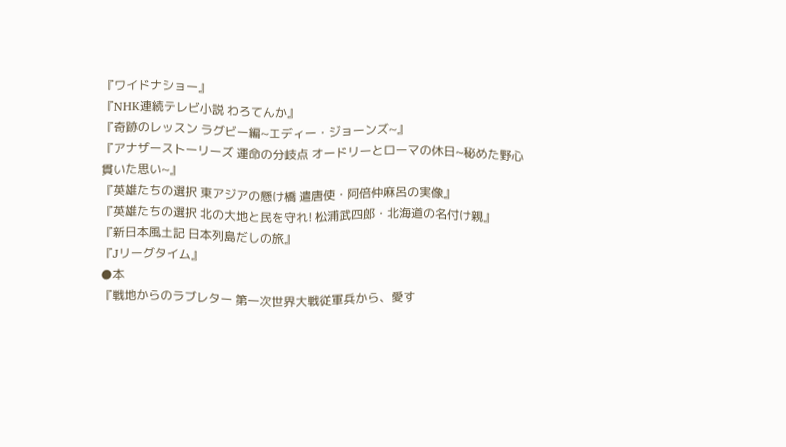『ワイドナショー』
『NHK連続テレビ小説 わろてんか』
『奇跡のレッスン ラグビー編~エディー・ジョーンズ~』
『アナザーストーリーズ 運命の分岐点 オードリーとローマの休日~秘めた野心 貫いた思い~』
『英雄たちの選択 東アジアの懸け橋 遣唐使・阿倍仲麻呂の実像』
『英雄たちの選択 北の大地と民を守れ! 松浦武四郎・北海道の名付け親』
『新日本風土記 日本列島だしの旅』
『Jリーグタイム』
●本
『戦地からのラブレター 第一次世界大戦従軍兵から、愛す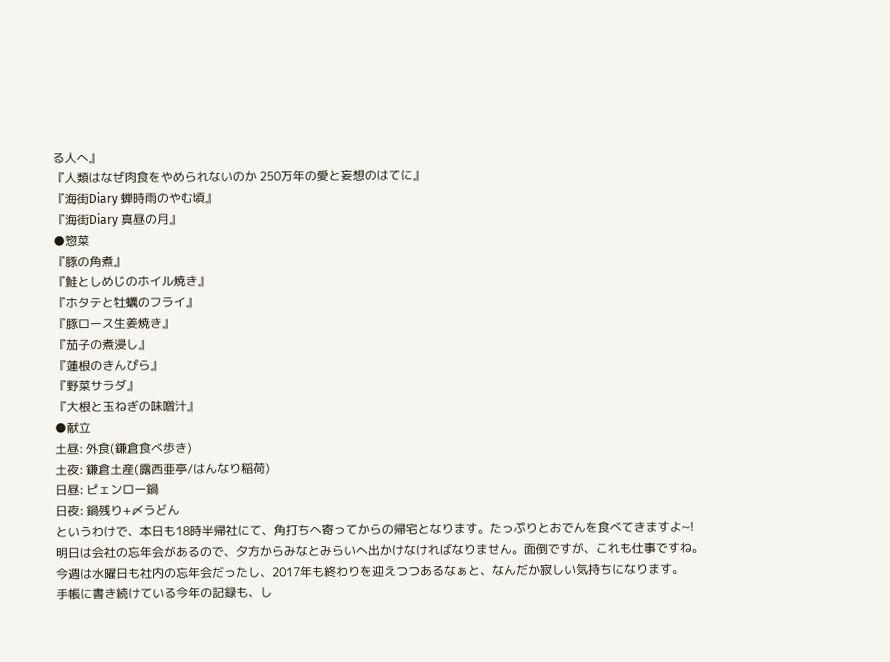る人へ』
『人類はなぜ肉食をやめられないのか 250万年の愛と妄想のはてに』
『海街Diary 蝉時雨のやむ頃』
『海街Diary 真昼の月』
●惣菜
『豚の角煮』
『鮭としめじのホイル焼き』
『ホタテと牡蠣のフライ』
『豚ロース生姜焼き』
『茄子の煮浸し』
『蓮根のきんぴら』
『野菜サラダ』
『大根と玉ねぎの味噌汁』
●献立
土昼: 外食(鎌倉食べ歩き)
土夜: 鎌倉土産(露西亜亭/はんなり稲荷)
日昼: ピェンロー鍋
日夜: 鍋残り+〆うどん
というわけで、本日も18時半帰社にて、角打ちへ寄ってからの帰宅となります。たっぷりとおでんを食べてきますよ~!
明日は会社の忘年会があるので、夕方からみなとみらいへ出かけなければなりません。面倒ですが、これも仕事ですね。
今週は水曜日も社内の忘年会だったし、2017年も終わりを迎えつつあるなぁと、なんだか寂しい気持ちになります。
手帳に書き続けている今年の記録も、し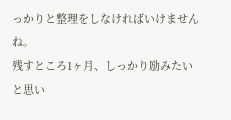っかりと整理をしなければいけませんね。
残すところ1ヶ月、しっかり励みたいと思い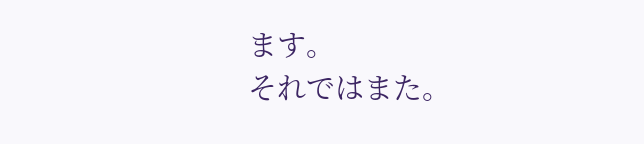ます。
それではまた。